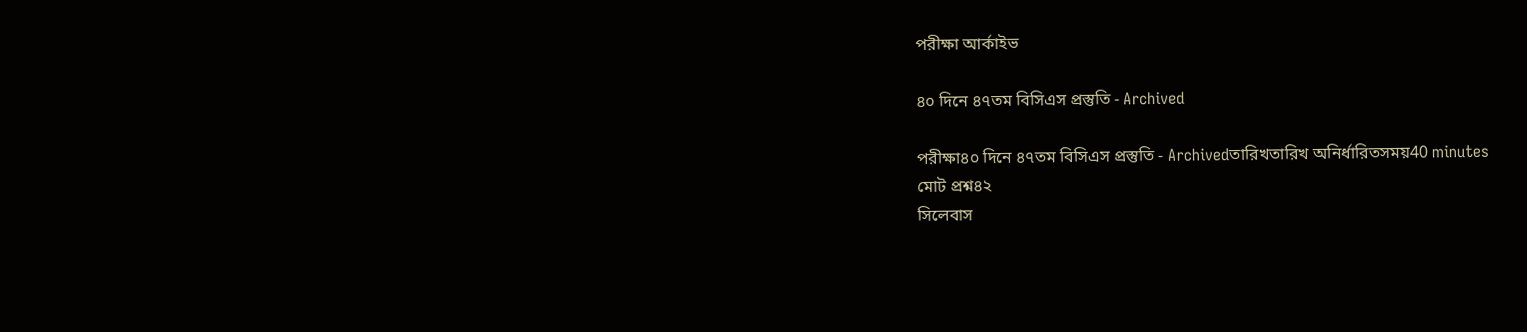পরীক্ষা আর্কাইভ

৪০ দিনে ৪৭তম বিসিএস প্রস্তুতি - Archived

পরীক্ষা৪০ দিনে ৪৭তম বিসিএস প্রস্তুতি - Archivedতারিখতারিখ অনির্ধারিতসময়40 minutes
মোট প্রশ্ন৪২
সিলেবাস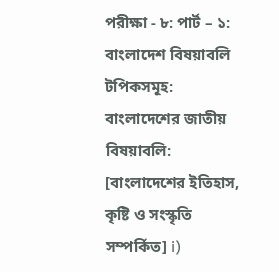পরীক্ষা - ৮: পার্ট – ১: বাংলাদেশ বিষয়াবলি টপিকসমূহ: বাংলাদেশের জাতীয় বিষয়াবলি: [বাংলাদেশের ইতিহাস, কৃষ্টি ও সংস্কৃতি সম্পর্কিত] i)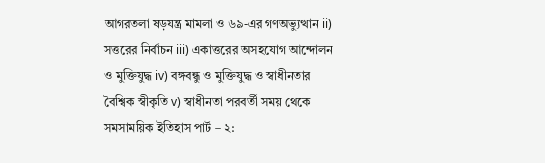আগরতলা ষড়যন্ত্র মামলা ও ৬৯-এর গণঅভ্যুত্থান ii) সত্তরের নির্বাচন iii) একাত্তরের অসহযোগ আন্দোলন ও মুক্তিযুদ্ধ iv) বঙ্গবন্ধু ও মুক্তিযুদ্ধ ও স্বাধীনতার বৈশ্বিক স্বীকৃতি v) স্বাধীনতা পরবর্তী সময় থেকে সমসাময়িক ইতিহাস পার্ট – ২: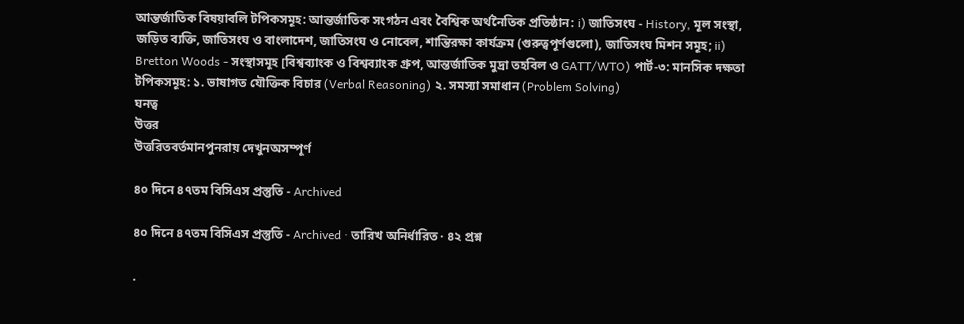আন্তর্জাতিক বিষয়াবলি টপিকসমূহ: আন্তর্জাতিক সংগঠন এবং বৈশ্বিক অর্থনৈতিক প্রতিষ্ঠান: i) জাতিসংঘ - History, মূল সংস্থা, জড়িত ব্যক্তি, জাতিসংঘ ও বাংলাদেশ, জাতিসংঘ ও নোবেল, শান্তিরক্ষা কার্যক্রম (গুরুত্বপূর্ণগুলো), জাতিসংঘ মিশন সমূহ; ii) Bretton Woods - সংস্থাসমূহ [বিশ্বব্যাংক ও বিশ্বব্যাংক গ্রুপ, আন্তর্জাতিক মুদ্রা তহবিল ও GATT/WTO) পার্ট-৩: মানসিক দক্ষতা টপিকসমূহ: ১. ভাষাগত যৌক্তিক বিচার (Verbal Reasoning) ২. সমস্যা সমাধান (Problem Solving)
ঘনত্ব
উত্তর
উত্তরিতবর্তমানপুনরায় দেখুনঅসম্পূর্ণ

৪০ দিনে ৪৭তম বিসিএস প্রস্তুতি - Archived

৪০ দিনে ৪৭তম বিসিএস প্রস্তুতি - Archived · তারিখ অনির্ধারিত · ৪২ প্রশ্ন

.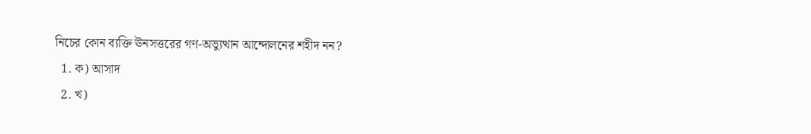নিচের কোন ব্যক্তি ঊনসত্তরের গণ-অভ্যুত্থান আন্দোলনের শহীদ নন?
  1. ক) আসাদ
  2. খ)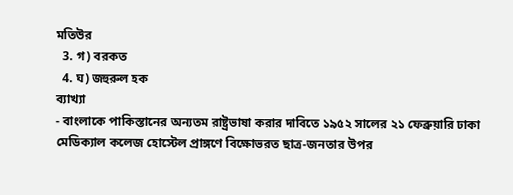মতিউর
  3. গ) বরকত
  4. ঘ) জহুরুল হক
ব্যাখ্যা
- বাংলাকে পাকিস্তানের অন্যতম রাষ্ট্রভাষা করার দাবিতে ১৯৫২ সালের ২১ ফেব্রুয়ারি ঢাকা মেডিক্যাল কলেজ হোস্টেল প্রাঙ্গণে বিক্ষোভরত ছাত্র-জনতার উপর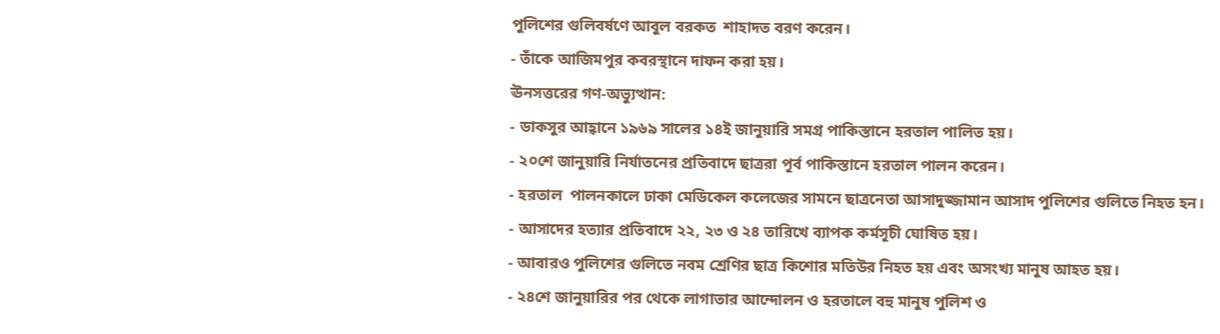পুলিশের গুলিবর্ষণে আবুল বরকত  শাহাদত বরণ করেন।
- তাঁকে আজিমপুর কবরস্থানে দাফন করা হয়।
ঊনসত্তরের গণ-অভ্যুত্থান:
- ডাকসুর আহ্বানে ১৯৬৯ সালের ১৪ই জানুয়ারি সমগ্র পাকিস্তানে হরতাল পালিত হয়।
- ২০শে জানুয়ারি নির্যাতনের প্রতিবাদে ছাত্ররা পূর্ব পাকিস্তানে হরতাল পালন করেন।
- হরতাল  পালনকালে ঢাকা মেডিকেল কলেজের সামনে ছাত্রনেতা আসাদুজ্জামান আসাদ পুলিশের গুলিতে নিহত হন।
- আসাদের হত্যার প্রতিবাদে ২২, ২৩ ও ২৪ তারিখে ব্যাপক কর্মসূচী ঘোষিত হয়।
- আবারও পুলিশের গুলিতে নবম শ্রেণির ছাত্র কিশোর মতিউর নিহত হয় এবং অসংখ্য মানুষ আহত হয়।
- ২৪শে জানুয়ারির পর থেকে লাগাতার আন্দোলন ও হরতালে বহু মানুষ পুলিশ ও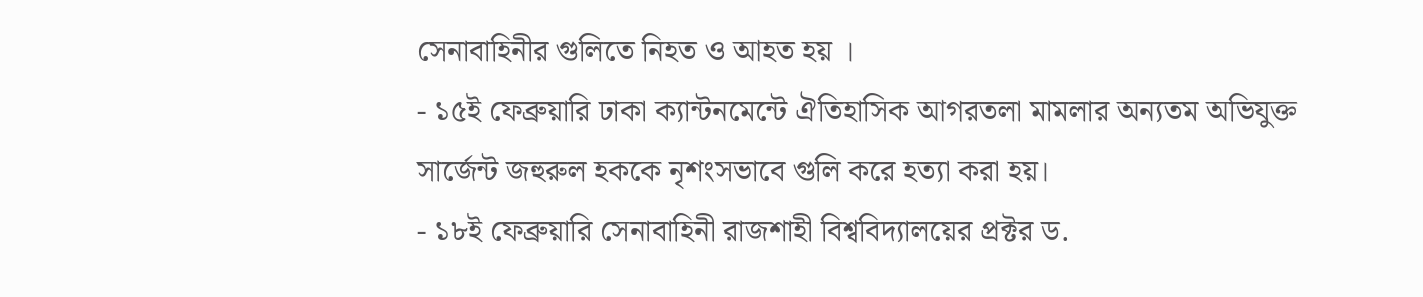সেনাবাহিনীর গুলিতে নিহত ও আহত হয় ।
- ১৫ই ফেব্রুয়ারি ঢাকা ক্যান্টনমেন্টে ঐতিহাসিক আগরতলা মামলার অন্যতম অভিযুক্ত সার্জেন্ট জহুরুল হককে নৃশংসভাবে গুলি করে হত্যা করা হয়।
- ১৮ই ফেব্রুয়ারি সেনাবাহিনী রাজশাহী বিশ্ববিদ্যালয়ের প্রক্টর ড.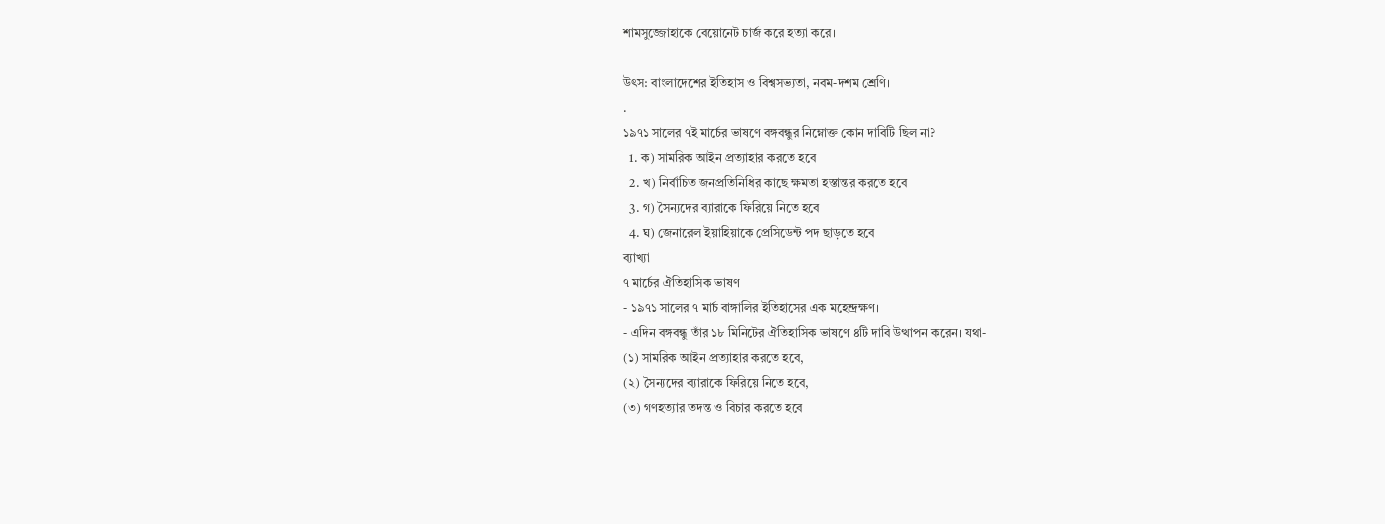শামসুজ্জোহাকে বেয়োনেট চার্জ করে হত্যা করে।

উৎস: বাংলাদেশের ইতিহাস ও বিশ্বসভ্যতা, নবম-দশম শ্রেণি।
.
১৯৭১ সালের ৭ই মার্চের ভাষণে বঙ্গবন্ধুর নিম্নোক্ত কোন দাবিটি ছিল না?
  1. ক) সামরিক আইন প্রত্যাহার করতে হবে
  2. খ) নির্বাচিত জনপ্রতিনিধির কাছে ক্ষমতা হস্তান্তর করতে হবে
  3. গ) সৈন্যদের ব্যারাকে ফিরিয়ে নিতে হবে
  4. ঘ) জেনারেল ইয়াহিয়াকে প্রেসিডেন্ট পদ ছাড়তে হবে
ব্যাখ্যা
৭ মার্চের ঐতিহাসিক ভাষণ
- ১৯৭১ সালের ৭ মার্চ বাঙ্গালির ইতিহাসের এক মহেন্দ্রক্ষণ।
- এদিন বঙ্গবন্ধু তাঁর ১৮ মিনিটের ঐতিহাসিক ভাষণে ৪টি দাবি উত্থাপন করেন। যথা-
(১) সামরিক আইন প্রত্যাহার করতে হবে,
(২) সৈন্যদের ব্যারাকে ফিরিয়ে নিতে হবে,
(৩) গণহত্যার তদন্ত ও বিচার করতে হবে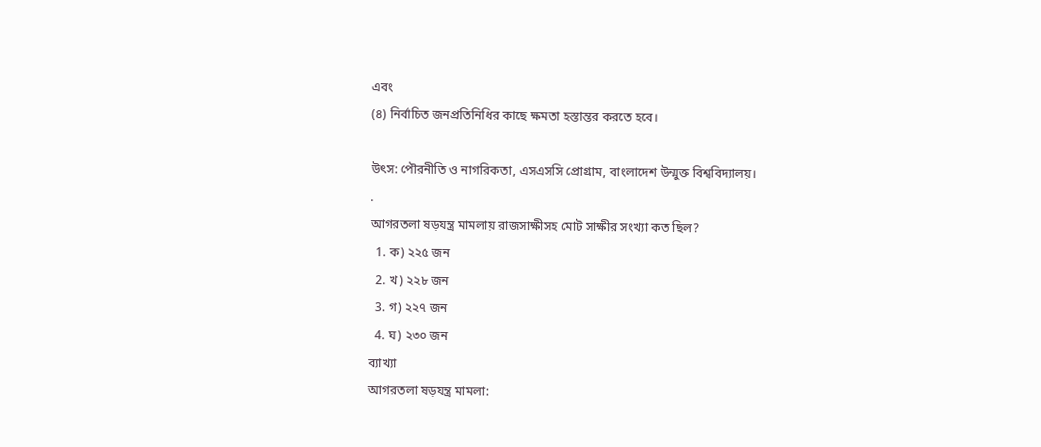এবং
(৪) নির্বাচিত জনপ্রতিনিধির কাছে ক্ষমতা হস্তান্তর করতে হবে।

উৎস: পৌরনীতি ও নাগরিকতা, এসএসসি প্রোগ্রাম, বাংলাদেশ উন্মুক্ত বিশ্ববিদ্যালয়।
.
আগরতলা ষড়যন্ত্র মামলায় রাজসাক্ষীসহ মোট সাক্ষীর সংখ্যা কত ছিল?
  1. ক) ২২৫ জন
  2. খ) ২২৮ জন
  3. গ) ২২৭ জন
  4. ঘ) ২৩০ জন
ব্যাখ্যা
আগরতলা ষড়যন্ত্র মামলা: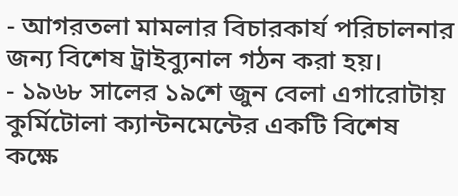- আগরতলা মামলার বিচারকার্য পরিচালনার জন্য বিশেষ ট্রাইব্যুনাল গঠন করা হয়।
- ১৯৬৮ সালের ১৯শে জুন বেলা এগারোটায় কুর্মিটোলা ক্যান্টনমেন্টের একটি বিশেষ কক্ষে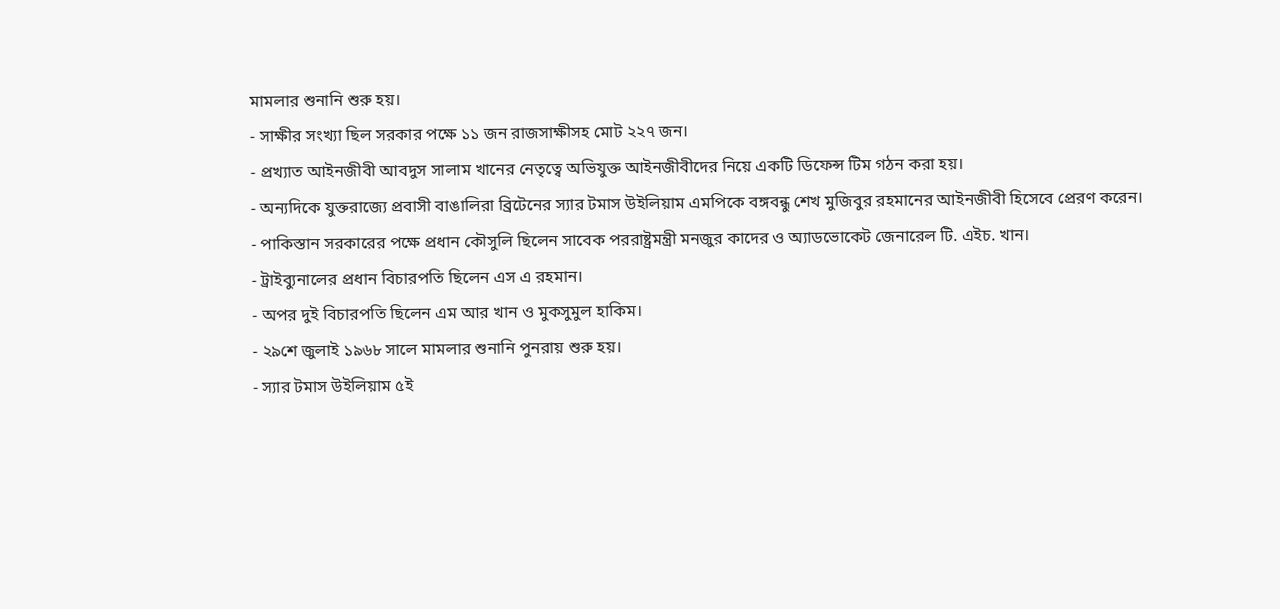মামলার শুনানি শুরু হয়।
- সাক্ষীর সংখ্যা ছিল সরকার পক্ষে ১১ জন রাজসাক্ষীসহ মোট ২২৭ জন।
- প্রখ্যাত আইনজীবী আবদুস সালাম খানের নেতৃত্বে অভিযুক্ত আইনজীবীদের নিয়ে একটি ডিফেন্স টিম গঠন করা হয়।
- অন্যদিকে যুক্তরাজ্যে প্রবাসী বাঙালিরা ব্রিটেনের স্যার টমাস উইলিয়াম এমপিকে বঙ্গবন্ধু শেখ মুজিবুর রহমানের আইনজীবী হিসেবে প্রেরণ করেন।
- পাকিস্তান সরকারের পক্ষে প্রধান কৌসুলি ছিলেন সাবেক পররাষ্ট্রমন্ত্রী মনজুর কাদের ও অ্যাডভোকেট জেনারেল টি. এইচ. খান।
- ট্রাইব্যুনালের প্রধান বিচারপতি ছিলেন এস এ রহমান।
- অপর দুই বিচারপতি ছিলেন এম আর খান ও মুকসুমুল হাকিম।
- ২৯শে জুলাই ১৯৬৮ সালে মামলার শুনানি পুনরায় শুরু হয়।
- স্যার টমাস উইলিয়াম ৫ই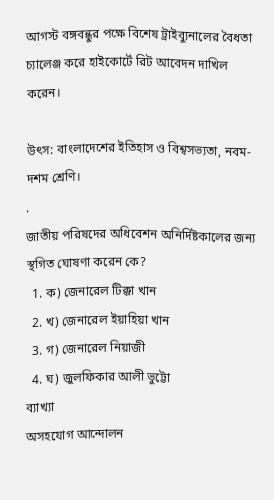আগস্ট বঙ্গবন্ধুর পক্ষে বিশেষ ট্রাইব্যুনালের বৈধতা চ্যালেঞ্জ করে হাইকোর্টে রিট আবেদন দাখিল করেন।

উৎস: বাংলাদেশের ইতিহাস ও বিশ্বসভ্যতা, নবম-দশম শ্রেণি।
.
জাতীয় পরিষদের অধিবেশন অনির্দিষ্টকালের জন্য স্থগিত ঘোষণা করেন কে?
  1. ক) জেনারেল টিক্কা খান
  2. খ) জেনারেল ইয়াহিয়া খান
  3. গ) জেনারেল নিয়াজী
  4. ঘ) জুলফিকার আলী ভুট্টো
ব্যাখ্যা
অসহযোগ আন্দোলন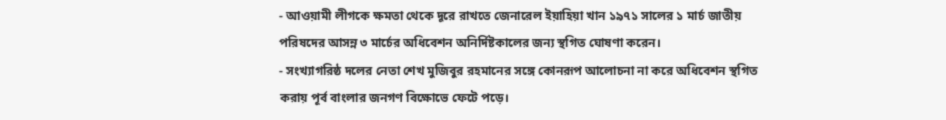- আওয়ামী লীগকে ক্ষমতা থেকে দূরে রাখতে জেনারেল ইয়াহিয়া খান ১৯৭১ সালের ১ মার্চ জাতীয় পরিষদের আসন্ন ৩ মার্চের অধিবেশন অনির্দিষ্টকালের জন্য স্থগিত ঘোষণা করেন।
- সংখ্যাগরিষ্ঠ দলের নেতা শেখ মুজিবুর রহমানের সঙ্গে কোনরূপ আলোচনা না করে অধিবেশন স্থগিত করায় পূর্ব বাংলার জনগণ বিক্ষোভে ফেটে পড়ে।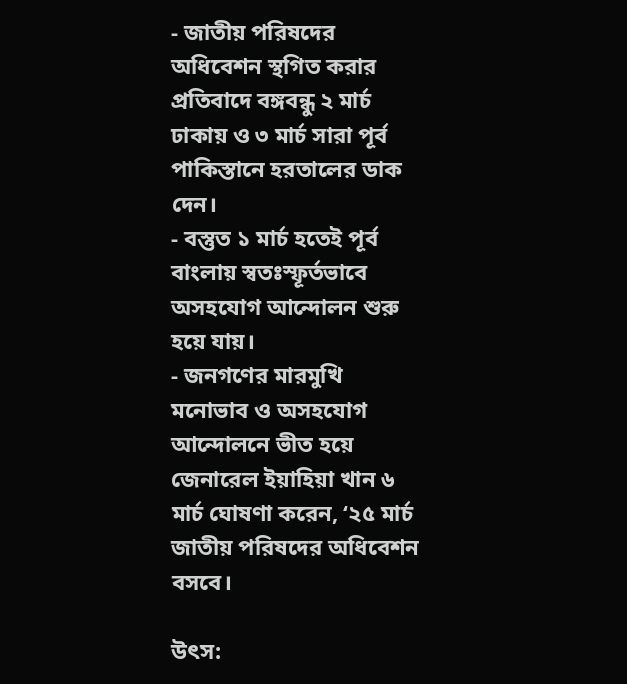- জাতীয় পরিষদের অধিবেশন স্থগিত করার প্রতিবাদে বঙ্গবন্ধু ২ মার্চ ঢাকায় ও ৩ মার্চ সারা পূর্ব পাকিস্তানে হরতালের ডাক দেন।
- বস্তুত ১ মার্চ হতেই পূর্ব বাংলায় স্বতঃস্ফূর্তভাবে অসহযোগ আন্দোলন শুরু হয়ে যায়।
- জনগণের মারমুখি মনোভাব ও অসহযোগ আন্দোলনে ভীত হয়ে জেনারেল ইয়াহিয়া খান ৬ মার্চ ঘোষণা করেন, ‘২৫ মার্চ জাতীয় পরিষদের অধিবেশন বসবে।

উৎস: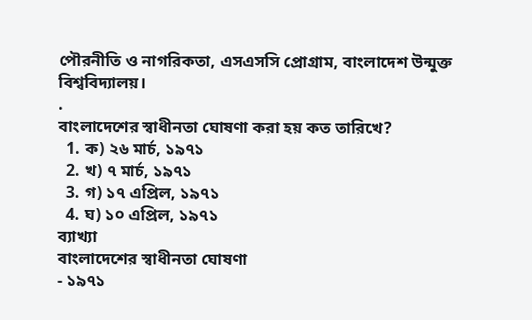পৌরনীতি ও নাগরিকতা, এসএসসি প্রোগ্রাম, বাংলাদেশ উন্মুক্ত বিশ্ববিদ্যালয়।
.
বাংলাদেশের স্বাধীনতা ঘোষণা করা হয় কত তারিখে?
  1. ক) ২৬ মার্চ, ১৯৭১
  2. খ) ৭ মার্চ, ১৯৭১
  3. গ) ১৭ এপ্রিল, ১৯৭১
  4. ঘ) ১০ এপ্রিল, ১৯৭১
ব্যাখ্যা
বাংলাদেশের স্বাধীনতা ঘোষণা
- ১৯৭১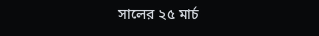সালের ২৫ মার্চ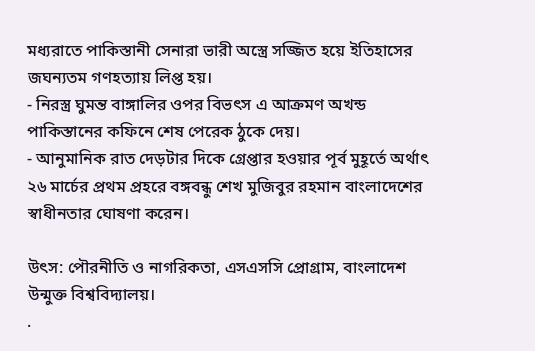মধ্যরাতে পাকিস্তানী সেনারা ভারী অস্ত্রে সজ্জিত হয়ে ইতিহাসের জঘন্যতম গণহত্যায় লিপ্ত হয়।
- নিরস্ত্র ঘুমন্ত বাঙ্গালির ওপর বিভৎস এ আক্রমণ অখন্ড পাকিস্তানের কফিনে শেষ পেরেক ঠুকে দেয়।
- আনুমানিক রাত দেড়টার দিকে গ্রেপ্তার হওয়ার পূর্ব মুহূর্তে অর্থাৎ ২৬ মার্চের প্রথম প্রহরে বঙ্গবন্ধু শেখ মুজিবুর রহমান বাংলাদেশের স্বাধীনতার ঘোষণা করেন।

উৎস: পৌরনীতি ও নাগরিকতা, এসএসসি প্রোগ্রাম, বাংলাদেশ উন্মুক্ত বিশ্ববিদ্যালয়।
.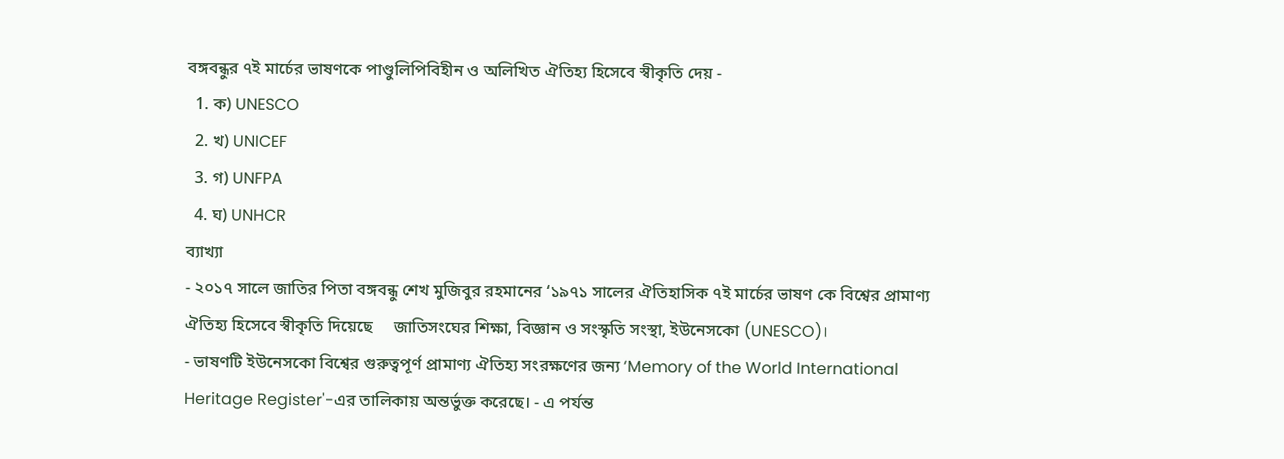বঙ্গবন্ধুর ৭ই মার্চের ভাষণকে পাণ্ডুলিপিবিহীন ও অলিখিত ঐতিহ্য হিসেবে স্বীকৃতি দেয় -
  1. ক) UNESCO
  2. খ) UNICEF
  3. গ) UNFPA
  4. ঘ) UNHCR
ব্যাখ্যা
- ২০১৭ সালে জাতির পিতা বঙ্গবন্ধু শেখ মুজিবুর রহমানের ‘১৯৭১ সালের ঐতিহাসিক ৭ই মার্চের ভাষণ কে বিশ্বের প্রামাণ্য ঐতিহ্য হিসেবে স্বীকৃতি দিয়েছে     জাতিসংঘের শিক্ষা, বিজ্ঞান ও সংস্কৃতি সংস্থা, ইউনেসকো (UNESCO)।
- ভাষণটি ইউনেসকো বিশ্বের গুরুত্বপূর্ণ প্রামাণ্য ঐতিহ্য সংরক্ষণের জন্য ‘Memory of the World International Heritage Register'-এর তালিকায় অন্তর্ভুক্ত করেছে। - এ পর্যন্ত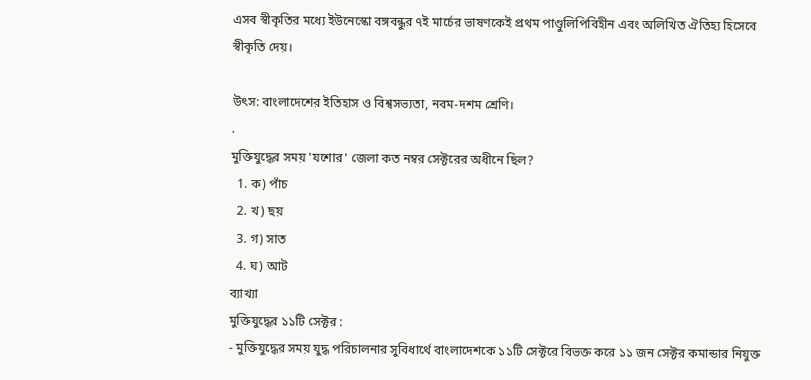এসব স্বীকৃতির মধ্যে ইউনেস্কো বঙ্গবন্ধুর ৭ই মার্চের ভাষণকেই প্রথম পাণ্ডুলিপিবিহীন এবং অলিখিত ঐতিহ্য হিসেবে স্বীকৃতি দেয়।

উৎস: বাংলাদেশের ইতিহাস ও বিশ্বসভ্যতা, নবম-দশম শ্রেণি।
.
মুক্তিযুদ্ধের সময় 'যশোর' জেলা কত নম্বর সেক্টরের অধীনে ছিল?
  1. ক) পাঁচ
  2. খ) ছয়
  3. গ) সাত
  4. ঘ) আট
ব্যাখ্যা
মুক্তিযুদ্ধের ১১টি সেক্টর :
- মুক্তিযুদ্ধের সময় যুদ্ধ পরিচালনার সুবিধার্থে বাংলাদেশকে ১১টি সেক্টরে বিভক্ত করে ১১ জন সেক্টর কমান্ডার নিযুক্ত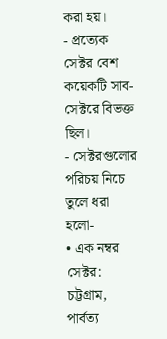করা হয়।
- প্রত্যেক সেক্টর বেশ কয়েকটি সাব- সেক্টরে বিভক্ত ছিল।
- সেক্টরগুলোর পরিচয় নিচে তুলে ধরা হলো-
• এক নম্বর সেক্টর: চট্টগ্রাম, পার্বত্য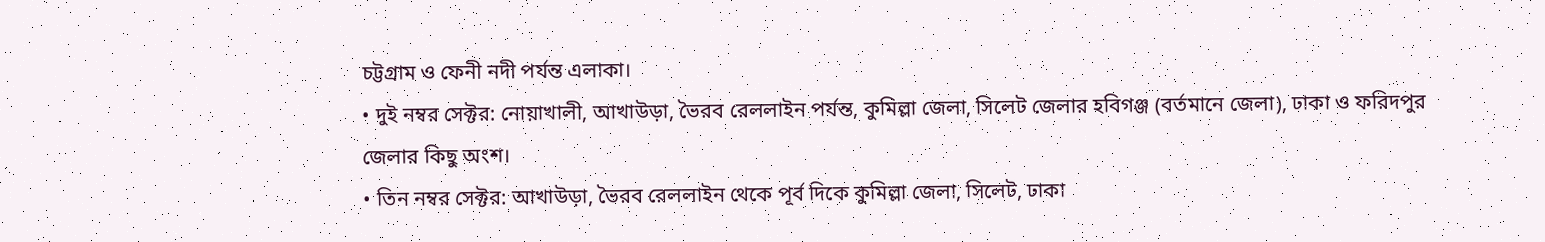চট্টগ্রাম ও ফেনী নদী পর্যন্ত এলাকা।
• দুই নম্বর সেক্টর: নোয়াখালী, আখাউড়া, ভৈরব রেললাইন পর্যন্ত, কুমিল্লা জেলা, সিলেট জেলার হবিগঞ্জ (বর্তমানে জেলা), ঢাকা ও ফরিদপুর জেলার কিছু অংশ।
• তিন নম্বর সেক্টর: আখাউড়া, ভৈরব রেললাইন থেকে পূর্ব দিকে কুমিল্লা জেলা, সিলেট, ঢাকা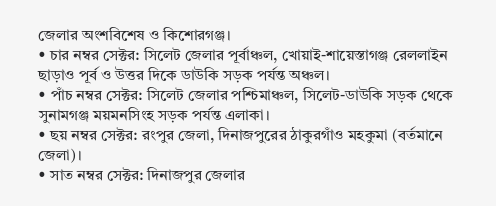জেলার অংশবিশেষ ও কিশোরগঞ্জ।
• চার নম্বর সেক্টর: সিলেট জেলার পূর্বাঞ্চল, খোয়াই-শায়েস্তাগঞ্জ রেললাইন ছাড়াও পূর্ব ও উত্তর দিকে ডাউকি সড়ক পর্যন্ত অঞ্চল।
• পাঁচ নম্বর সেক্টর: সিলেট জেলার পশ্চিমাঞ্চল, সিলেট-ডাউকি সড়ক থেকে সুনামগঞ্জ ময়মনসিংহ সড়ক পর্যন্ত এলাকা।
• ছয় নম্বর সেক্টর: রংপুর জেলা, দিনাজপুরের ঠাকুরগাঁও মহকুমা (বর্তমানে জেলা)।
• সাত নম্বর সেক্টর: দিনাজপুর জেলার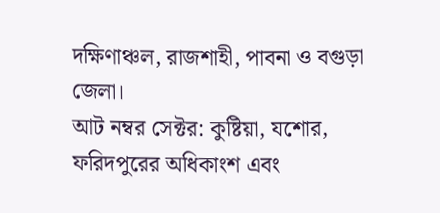দক্ষিণাঞ্চল, রাজশাহী, পাবনা ও বগুড়া জেলা।
আট নম্বর সেক্টর: কুষ্টিয়া, যশোর, ফরিদপুরের অধিকাংশ এবং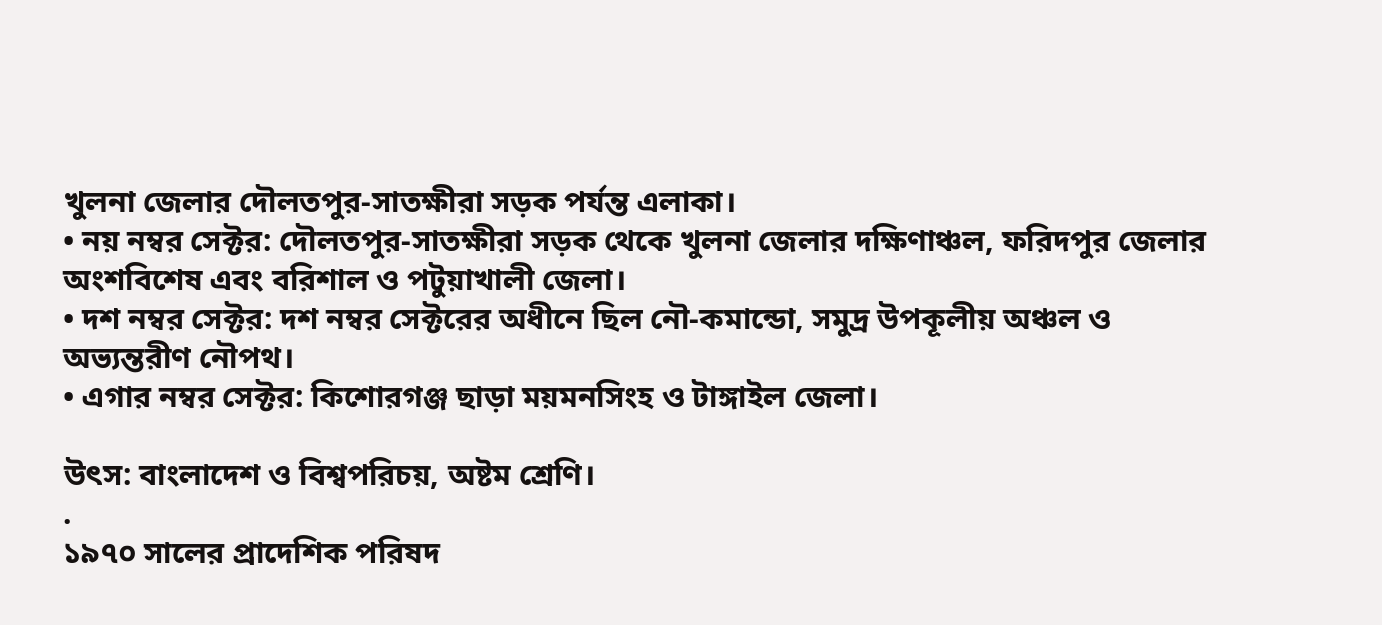খুলনা জেলার দৌলতপুর-সাতক্ষীরা সড়ক পর্যন্ত এলাকা।
• নয় নম্বর সেক্টর: দৌলতপুর-সাতক্ষীরা সড়ক থেকে খুলনা জেলার দক্ষিণাঞ্চল, ফরিদপুর জেলার অংশবিশেষ এবং বরিশাল ও পটুয়াখালী জেলা।
• দশ নম্বর সেক্টর: দশ নম্বর সেক্টরের অধীনে ছিল নৌ-কমান্ডো, সমুদ্র উপকূলীয় অঞ্চল ও অভ্যন্তরীণ নৌপথ।
• এগার নম্বর সেক্টর: কিশোরগঞ্জ ছাড়া ময়মনসিংহ ও টাঙ্গাইল জেলা।

উৎস: বাংলাদেশ ও বিশ্বপরিচয়, অষ্টম শ্রেণি।
.
১৯৭০ সালের প্রাদেশিক পরিষদ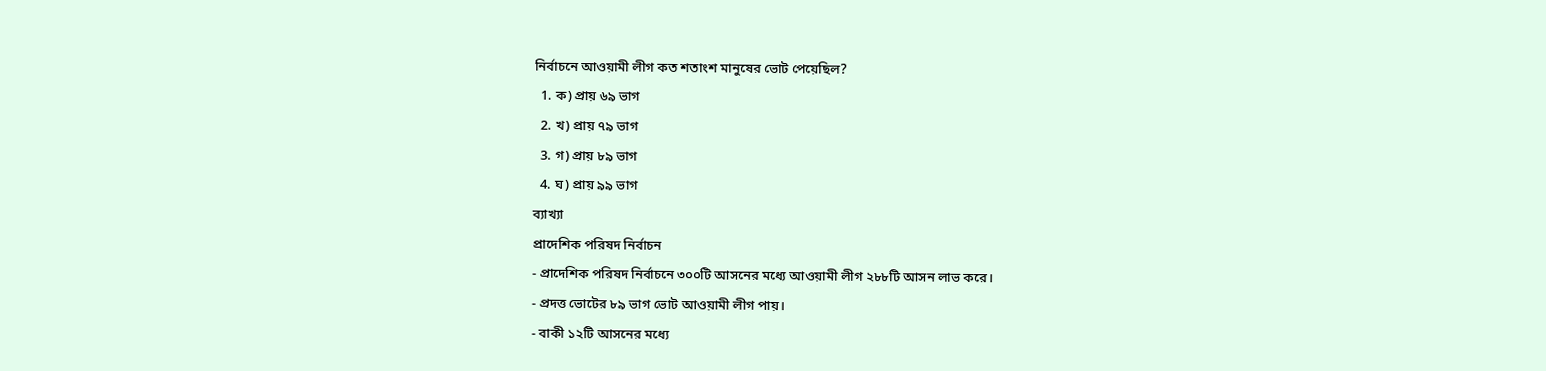নির্বাচনে আওয়ামী লীগ কত শতাংশ মানুষের ভোট পেয়েছিল?
  1. ক) প্রায় ৬৯ ভাগ
  2. খ) প্রায় ৭৯ ভাগ
  3. গ) প্রায় ৮৯ ভাগ
  4. ঘ) প্রায় ৯৯ ভাগ
ব্যাখ্যা
প্রাদেশিক পরিষদ নির্বাচন
- প্রাদেশিক পরিষদ নির্বাচনে ৩০০টি আসনের মধ্যে আওয়ামী লীগ ২৮৮টি আসন লাভ করে।
- প্রদত্ত ভোটের ৮৯ ভাগ ভোট আওয়ামী লীগ পায়।
- বাকী ১২টি আসনের মধ্যে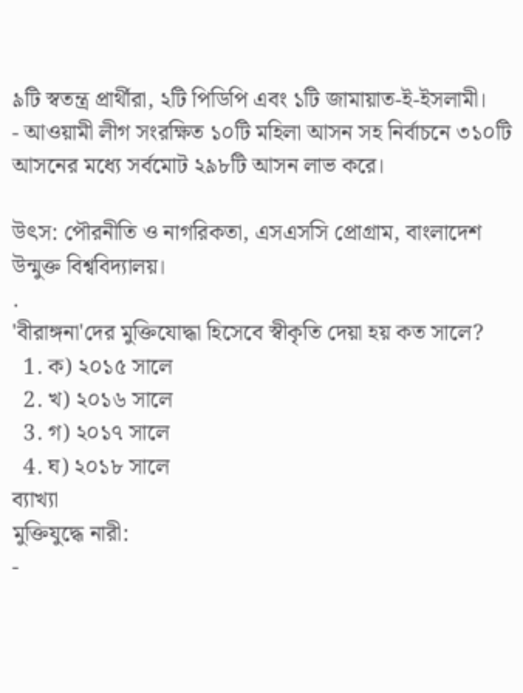৯টি স্বতন্ত্র প্রার্থীরা, ২টি পিডিপি এবং ১টি জামায়াত-ই-ইসলামী।
- আওয়ামী লীগ সংরক্ষিত ১০টি মহিলা আসন সহ নির্বাচনে ৩১০টি আসনের মধ্যে সর্বমোট ২৯৮টি আসন লাভ করে।

উৎস: পৌরনীতি ও নাগরিকতা, এসএসসি প্রোগ্রাম, বাংলাদেশ উন্মুক্ত বিশ্ববিদ্যালয়।
.
'বীরাঙ্গনা'দের মুক্তিযোদ্ধা হিসেবে স্বীকৃতি দেয়া হয় কত সালে?
  1. ক) ২০১৫ সালে
  2. খ) ২০১৬ সালে
  3. গ) ২০১৭ সালে
  4. ঘ) ২০১৮ সালে
ব্যাখ্যা
মুক্তিযুদ্ধে নারী:
-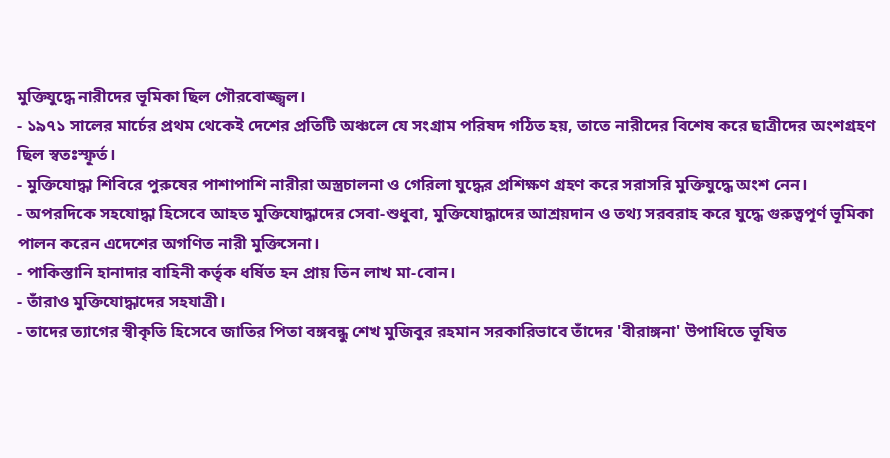মুক্তিযুদ্ধে নারীদের ভূমিকা ছিল গৌরবোজ্জ্বল।
- ১৯৭১ সালের মার্চের প্রথম থেকেই দেশের প্রতিটি অঞ্চলে যে সংগ্রাম পরিষদ গঠিত হয়, তাতে নারীদের বিশেষ করে ছাত্রীদের অংশগ্রহণ ছিল স্বতঃস্ফূর্ত।
- মুক্তিযোদ্ধা শিবিরে পুরুষের পাশাপাশি নারীরা অস্ত্রচালনা ও গেরিলা যুদ্ধের প্রশিক্ষণ গ্রহণ করে সরাসরি মুক্তিযুদ্ধে অংশ নেন।
- অপরদিকে সহযোদ্ধা হিসেবে আহত মুক্তিযোদ্ধাদের সেবা-শুধুবা, মুক্তিযোদ্ধাদের আশ্রয়দান ও তথ্য সরবরাহ করে যুদ্ধে গুরুত্বপূর্ণ ভূমিকা পালন করেন এদেশের অগণিত নারী মুক্তিসেনা।
- পাকিস্তানি হানাদার বাহিনী কর্তৃক ধর্ষিত হন প্রায় তিন লাখ মা-বোন।
- তাঁরাও মুক্তিযোদ্ধাদের সহযাত্রী।
- তাদের ত্যাগের স্বীকৃতি হিসেবে জাতির পিতা বঙ্গবন্ধু শেখ মুজিবুর রহমান সরকারিভাবে তাঁদের 'বীরাঙ্গনা' উপাধিতে ভূষিত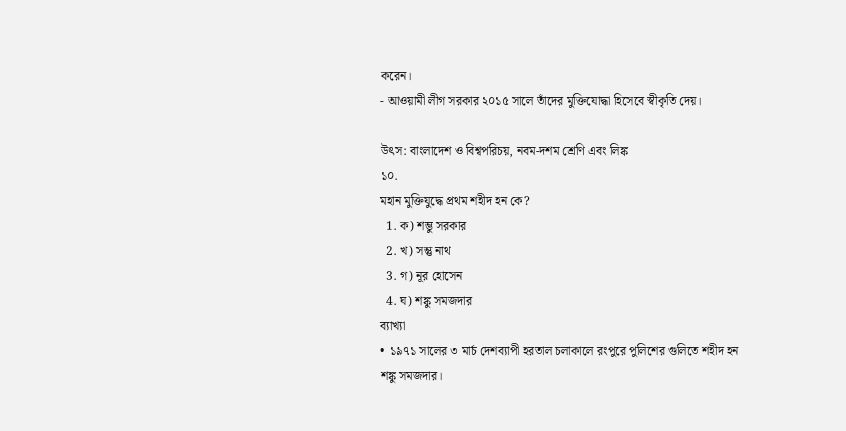করেন।
- আওয়ামী লীগ সরকার ২০১৫ সালে তাঁদের মুক্তিযোদ্ধা হিসেবে স্বীকৃতি দেয়।

উৎস: বাংলাদেশ ও বিশ্বপরিচয়, নবম-দশম শ্রেণি এবং লিঙ্ক
১০.
মহান মুক্তিযুদ্ধে প্রথম শহীদ হন কে?
  1. ক) শম্ভু সরকার
  2. খ) সন্তু নাথ
  3. গ) নূর হোসেন
  4. ঘ) শঙ্কু সমজদার
ব্যাখ্যা
•  ১৯৭১ সালের ৩ মার্চ দেশব্যাপী হরতাল চলাকালে রংপুরে পুলিশের গুলিতে শহীদ হন শঙ্কু সমজদার।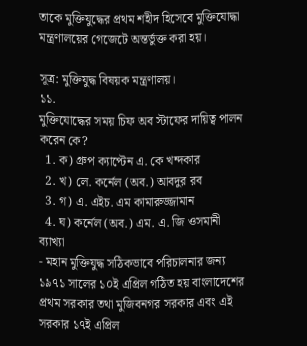তাকে মুক্তিযুদ্ধের প্রথম শহীদ হিসেবে মুক্তিযোদ্ধা মন্ত্রণালয়ের গেজেটে অন্তর্ভুক্ত করা হয়।

সূত্র: মুক্তিযুদ্ধ বিষয়ক মন্ত্রণালয়।
১১.
মুক্তিযোদ্ধের সময় চিফ অব স্টাফের দায়িত্ব পালন করেন কে?
  1. ক) গ্রুপ ক্যাপ্টেন এ. কে খন্দকার
  2. খ) লে. কর্নেল (অব.) আবদুর রব
  3. গ) এ. এইচ. এম কামারুজ্জামান
  4. ঘ) কর্নেল (অব.) এম. এ. জি ওসমানী
ব্যাখ্যা
- মহান মুক্তিযুদ্ধ সঠিকভাবে পরিচালনার জন্য ১৯৭১ সালের ১০ই এপ্রিল গঠিত হয় বাংলাদেশের প্রথম সরকার তথা মুজিবনগর সরকার এবং এই সরকার ১৭ই এপ্রিল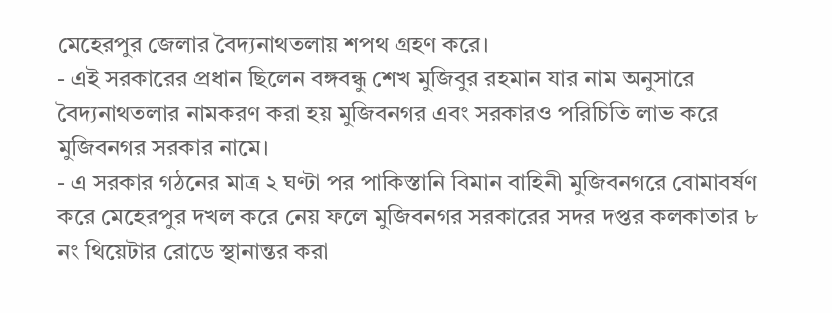মেহেরপুর জেলার বৈদ্যনাথতলায় শপথ গ্রহণ করে।
- এই সরকারের প্রধান ছিলেন বঙ্গবন্ধু শেখ মুজিবুর রহমান যার নাম অনুসারে বৈদ্যনাথতলার নামকরণ করা হয় মুজিবনগর এবং সরকারও পরিচিতি লাভ করে মুজিবনগর সরকার নামে।
- এ সরকার গঠনের মাত্র ২ ঘণ্টা পর পাকিস্তানি বিমান বাহিনী মুজিবনগরে বোমাবর্ষণ করে মেহেরপুর দখল করে নেয় ফলে মুজিবনগর সরকারের সদর দপ্তর কলকাতার ৮ নং থিয়েটার রোডে স্থানান্তর করা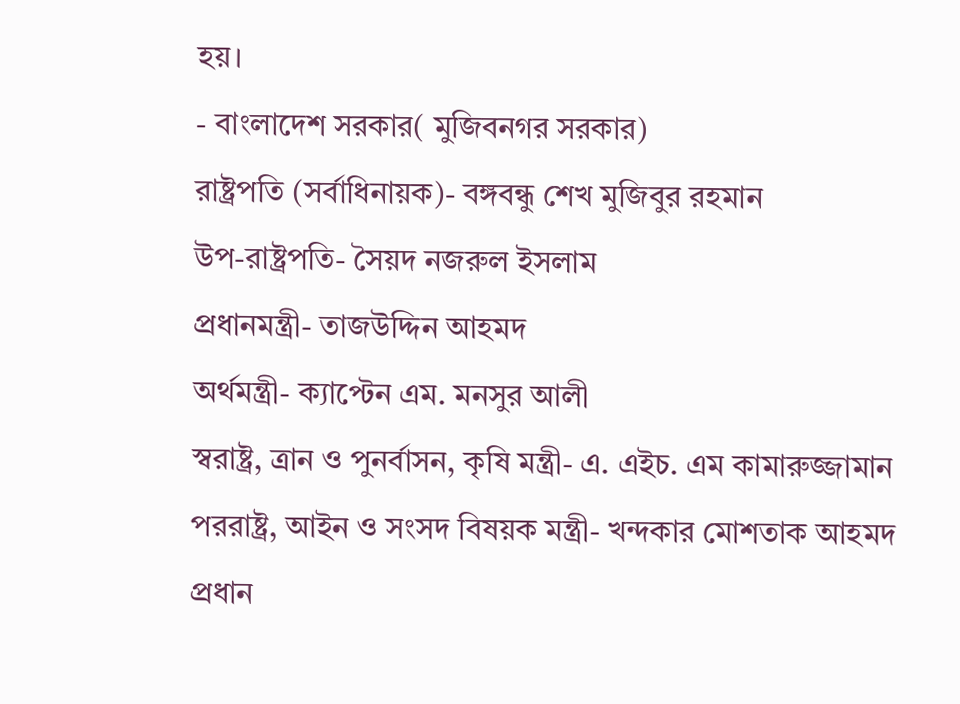হয়।
- বাংলাদেশ সরকার( মুজিবনগর সরকার)
রাষ্ট্রপতি (সর্বাধিনায়ক)- বঙ্গবন্ধু শেখ মুজিবুর রহমান
উপ-রাষ্ট্রপতি- সৈয়দ নজরুল ইসলাম
প্রধানমন্ত্রী- তাজউদ্দিন আহমদ
অর্থমন্ত্রী- ক্যাপ্টেন এম. মনসুর আলী
স্বরাষ্ট্র, ত্রান ও পুনর্বাসন, কৃষি মন্ত্রী- এ. এইচ. এম কামারুজ্জামান
পররাষ্ট্র, আইন ও সংসদ বিষয়ক মন্ত্রী- খন্দকার মোশতাক আহমদ
প্রধান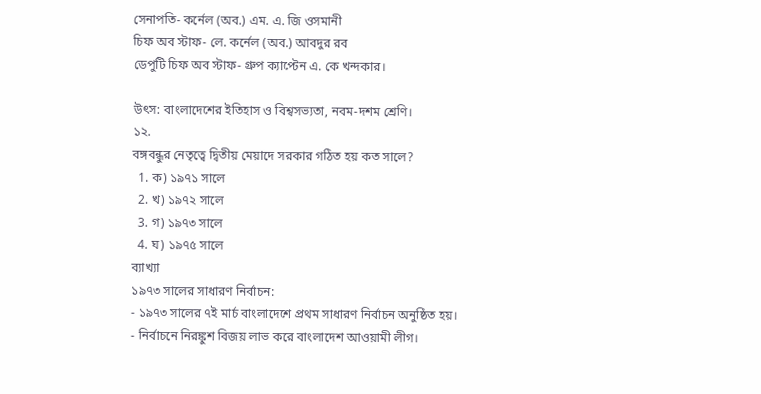সেনাপতি- কর্নেল (অব.) এম. এ. জি ওসমানী
চিফ অব স্টাফ- লে. কর্নেল (অব.) আবদুর রব
ডেপুটি চিফ অব স্টাফ- গ্রুপ ক্যাপ্টেন এ. কে খন্দকার।

উৎস: বাংলাদেশের ইতিহাস ও বিশ্বসভ্যতা, নবম-দশম শ্রেণি।
১২.
বঙ্গবন্ধুর নেতৃত্বে দ্বিতীয় মেয়াদে সরকার গঠিত হয় কত সালে?
  1. ক) ১৯৭১ সালে
  2. খ) ১৯৭২ সালে
  3. গ) ১৯৭৩ সালে
  4. ঘ) ১৯৭৫ সালে
ব্যাখ্যা
১৯৭৩ সালের সাধারণ নির্বাচন:
- ১৯৭৩ সালের ৭ই মার্চ বাংলাদেশে প্রথম সাধারণ নির্বাচন অনুষ্ঠিত হয়।
- নির্বাচনে নিরঙ্কুশ বিজয় লাভ করে বাংলাদেশ আওয়ামী লীগ।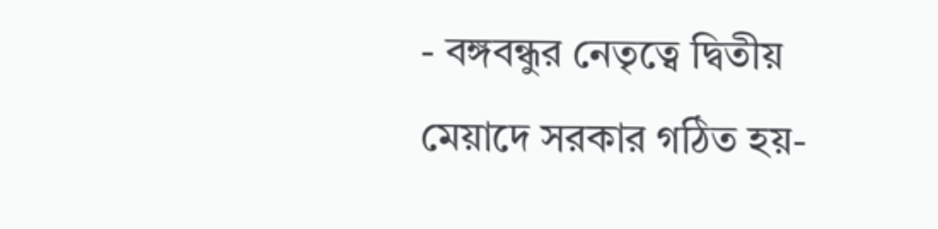- বঙ্গবন্ধুর নেতৃত্বে দ্বিতীয় মেয়াদে সরকার গঠিত হয়-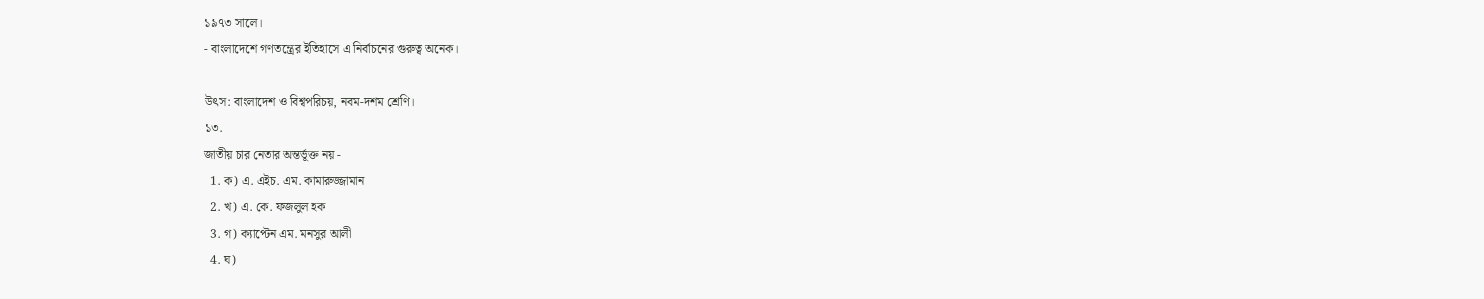১৯৭৩ সালে।
- বাংলাদেশে গণতন্ত্রের ইতিহাসে এ নির্বাচনের গুরুত্ব অনেক।

উৎস: বাংলাদেশ ও বিশ্বপরিচয়, নবম-দশম শ্রেণি।
১৩.
জাতীয় চার নেতার অন্তর্ভূক্ত নয় -
  1. ক) এ. এইচ. এম. কামারুজ্জামান
  2. খ) এ. কে. ফজলুল হক
  3. গ) ক্যাপ্টেন এম. মনসুর আলী
  4. ঘ)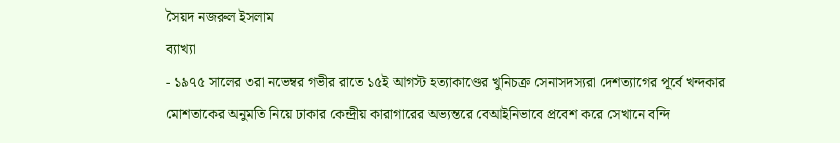সৈয়দ নজরুল ইসলাম
ব্যাখ্যা
- ১৯৭৫ সালের ৩রা নভেম্বর গভীর রাতে ১৫ই আগস্ট হত্যাকাণ্ডের খুনিচক্র সেনাসদস্যরা দেশত্যাগের পূর্বে খন্দকার মোশতাকের অনুমতি নিয়ে ঢাকার কেন্দ্রীয় কারাগারের অভ্যন্তরে বেআইনিভাবে প্রবেশ করে সেখানে বন্দি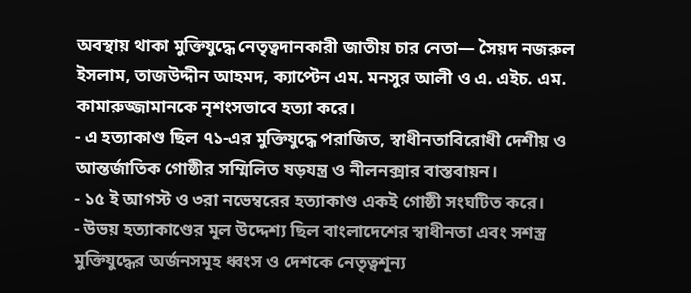অবস্থায় থাকা মুক্তিযুদ্ধে নেতৃত্বদানকারী জাতীয় চার নেতা— সৈয়দ নজরুল ইসলাম, তাজউদ্দীন আহমদ, ক্যাপ্টেন এম. মনসুর আলী ও এ. এইচ. এম. কামারুজ্জামানকে নৃশংসভাবে হত্যা করে।
- এ হত্যাকাণ্ড ছিল ৭১-এর মুক্তিযুদ্ধে পরাজিত, স্বাধীনতাবিরোধী দেশীয় ও আন্তর্জাতিক গোষ্ঠীর সম্মিলিত ষড়যন্ত্র ও নীলনক্সার বাস্তবায়ন।
- ১৫ ই আগস্ট ও ৩রা নভেম্বরের হত্যাকাণ্ড একই গোষ্ঠী সংঘটিত করে।
- উভয় হত্যাকাণ্ডের মূল উদ্দেশ্য ছিল বাংলাদেশের স্বাধীনতা এবং সশস্ত্র মুক্তিযুদ্ধের অর্জনসমূহ ধ্বংস ও দেশকে নেতৃত্বশূন্য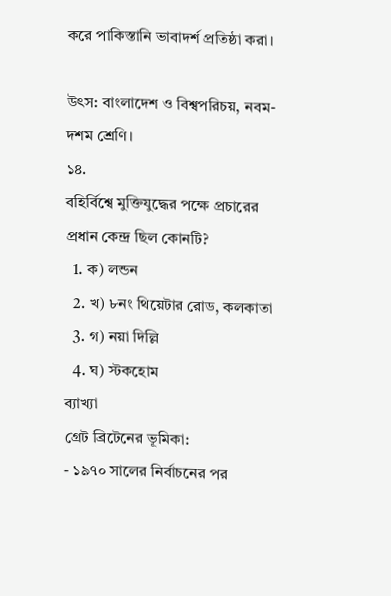করে পাকিস্তানি ভাবাদর্শ প্রতিষ্ঠা করা।

উৎস: বাংলাদেশ ও বিশ্বপরিচয়, নবম-দশম শ্রেণি।
১৪.
বহির্বিশ্বে মুক্তিযুদ্ধের পক্ষে প্রচারের প্রধান কেন্দ্র ছিল কোনটি?
  1. ক) লন্ডন
  2. খ) ৮নং থিয়েটার রোড, কলকাতা
  3. গ) নয়া দিল্লি
  4. ঘ) স্টকহোম
ব্যাখ্যা
গ্রেট ব্রিটেনের ভূমিকা:
- ১৯৭০ সালের নির্বাচনের পর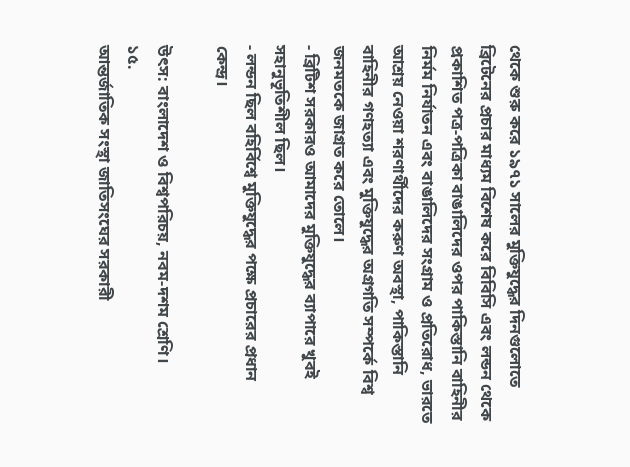থেকে শুরু করে ১৯৭১ সালের মুক্তিযুদ্ধের দিনগুলোতে ব্রিটেনের প্রচার মাধ্যম বিশেষ করে বিবিসি এবং লন্ডন থেকে প্রকাশিত পত্র-পত্রিকা বাঙালিদের ওপর পাকিস্তানি বাহিনীর নির্মম নির্যাতন এবং বাঙালিদের সংগ্রাম ও প্রতিরোধ, ভারতে আশ্রয় নেওয়া শরণার্থীদের করুণ অবস্থা, পাকিস্তানি বাহিনীর গণহত্যা এবং মুক্তিযুদ্ধের অগ্রগতি সম্পর্কে বিশ্ব জনমতকে জাগ্রত করে তোলে।
- ব্রিটিশ সরকারও আমাদের মুক্তিযুদ্ধের ব্যাপারে খুবই সহানুভূতিশীল ছিল।
- লন্ডন ছিল বহির্বিশ্বে মুক্তিযুদ্ধের পক্ষে প্রচারের প্রধান কেন্দ্র।

উৎস: বাংলাদেশ ও বিশ্বপরিচয়, নবম-দশম শ্রেণি।
১৫.
আন্তর্জাতিক সংস্থা জাতিসংঘের সরকারী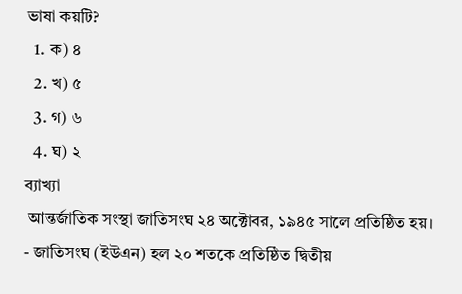ভাষা কয়টি?
  1. ক) ৪
  2. খ) ৫
  3. গ) ৬
  4. ঘ) ২
ব্যাখ্যা
 আন্তর্জাতিক সংস্থা জাতিসংঘ ২৪ অক্টোবর, ১৯৪৫ সালে প্রতিষ্ঠিত হয়।
- জাতিসংঘ (ইউএন) হল ২০ শতকে প্রতিষ্ঠিত দ্বিতীয়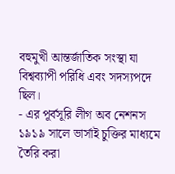বহুমুখী আন্তর্জাতিক সংস্থা যা বিশ্বব্যাপী পরিধি এবং সদস্যপদে ছিল।
- এর পূর্বসূরি লীগ অব নেশনস ১৯১৯ সালে ভার্সাই চুক্তির মাধ্যমে তৈরি করা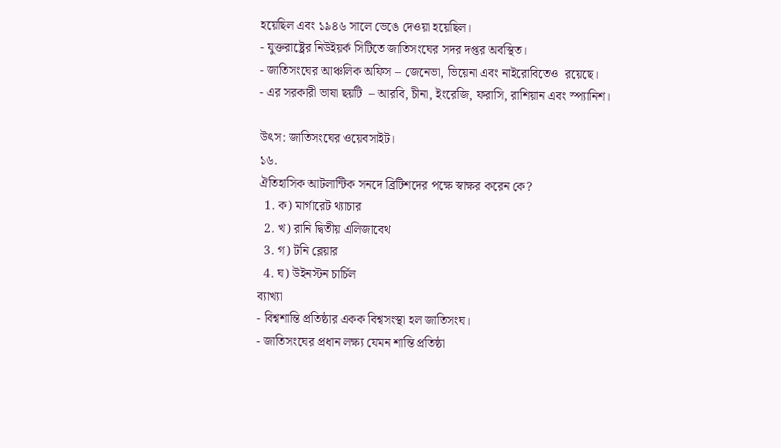হয়েছিল এবং ১৯৪৬ সালে ভেঙে দেওয়া হয়েছিল।
- যুক্তরাষ্ট্রের নিউইয়র্ক সিটিতে জাতিসংঘের সদর দপ্তর অবস্থিত।
- জাতিসংঘের আঞ্চলিক অফিস – জেনেভা, ভিয়েনা এবং নাইরোবিতেও  রয়েছে।
- এর সরকারী ভাষা ছয়টি  – আরবি, চীনা, ইংরেজি, ফরাসি, রাশিয়ান এবং স্প্যানিশ।

উৎস: জাতিসংঘের ওয়েবসাইট।
১৬.
ঐতিহাসিক আটলান্টিক সনদে ব্রিটিশদের পক্ষে স্বাক্ষর করেন কে?
  1. ক) মার্গারেট থ্যাচার
  2. খ) রানি দ্বিতীয় এলিজাবেথ
  3. গ) টনি ব্লেয়ার
  4. ঘ) উইনস্টন চার্চিল
ব্যাখ্যা
- বিশ্বশান্তি প্রতিষ্ঠার একক বিশ্বসংস্থা হল জাতিসংঘ।
- জাতিসংঘের প্রধান লক্ষ্য যেমন শান্তি প্রতিষ্ঠা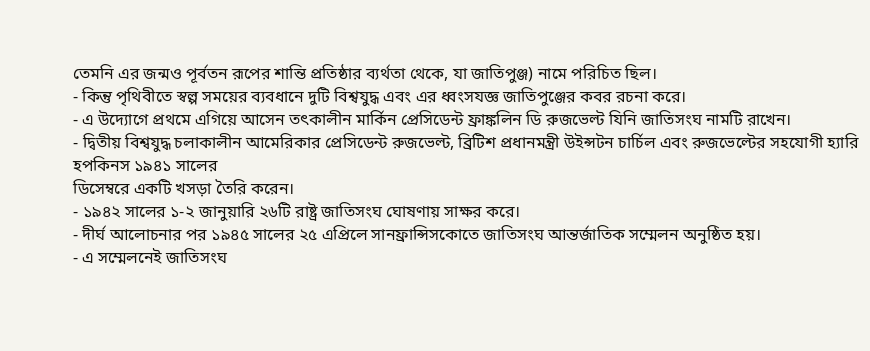তেমনি এর জন্মও পূর্বতন রূপের শান্তি প্রতিষ্ঠার ব্যর্থতা থেকে, যা জাতিপুঞ্জ) নামে পরিচিত ছিল।
- কিন্তু পৃথিবীতে স্বল্প সময়ের ব্যবধানে দুটি বিশ্বযুদ্ধ এবং এর ধ্বংসযজ্ঞ জাতিপুঞ্জের কবর রচনা করে।
- এ উদ্যোগে প্রথমে এগিয়ে আসেন তৎকালীন মার্কিন প্রেসিডেন্ট ফ্রাঙ্কলিন ডি রুজভেল্ট যিনি জাতিসংঘ নামটি রাখেন।
- দ্বিতীয় বিশ্বযুদ্ধ চলাকালীন আমেরিকার প্রেসিডেন্ট রুজভেল্ট, ব্রিটিশ প্রধানমন্ত্রী উইন্সটন চার্চিল এবং রুজভেল্টের সহযোগী হ্যারি হপকিনস ১৯৪১ সালের
ডিসেম্বরে একটি খসড়া তৈরি করেন।
- ১৯৪২ সালের ১-২ জানুয়ারি ২৬টি রাষ্ট্র জাতিসংঘ ঘোষণায় সাক্ষর করে।
- দীর্ঘ আলোচনার পর ১৯৪৫ সালের ২৫ এপ্রিলে সানফ্রান্সিসকোতে জাতিসংঘ আন্তর্জাতিক সম্মেলন অনুষ্ঠিত হয়।
- এ সম্মেলনেই জাতিসংঘ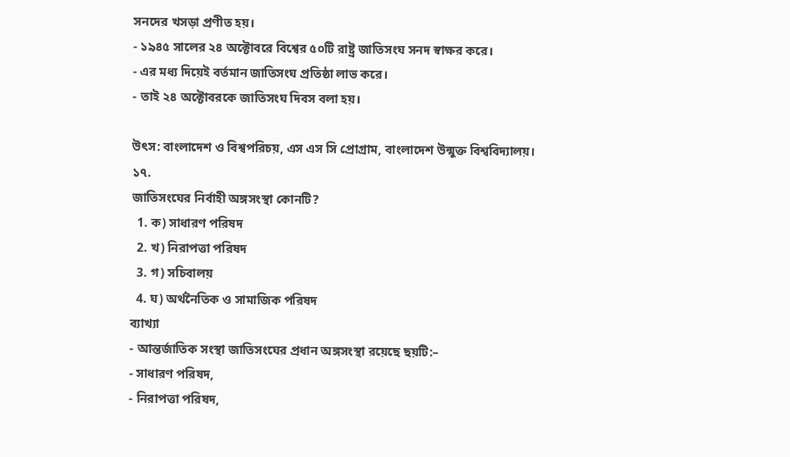সনদের খসড়া প্রণীত হয়।
- ১৯৪৫ সালের ২৪ অক্টোবরে বিশ্বের ৫০টি রাষ্ট্র জাতিসংঘ সনদ স্বাক্ষর করে।
- এর মধ্য দিয়েই বর্তমান জাতিসংঘ প্রতিষ্ঠা লাভ করে।
- তাই ২৪ অক্টোবরকে জাতিসংঘ দিবস বলা হয়।

উৎস: বাংলাদেশ ও বিশ্বপরিচয়, এস এস সি প্রোগ্রাম, বাংলাদেশ উন্মুক্ত বিশ্ববিদ্যালয়।
১৭.
জাতিসংঘের নির্বাহী অঙ্গসংস্থা কোনটি?
  1. ক) সাধারণ পরিষদ
  2. খ) নিরাপত্তা পরিষদ
  3. গ) সচিবালয়
  4. ঘ) অর্থনৈতিক ও সামাজিক পরিষদ
ব্যাখ্যা
- আন্তর্জাতিক সংস্থা জাতিসংঘের প্রধান অঙ্গসংস্থা রয়েছে ছয়টি:–
- সাধারণ পরিষদ,
- নিরাপত্তা পরিষদ,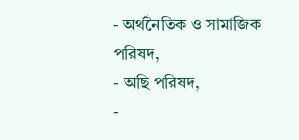- অর্থনৈতিক ও সামাজিক পরিষদ,
- অছি পরিষদ,
-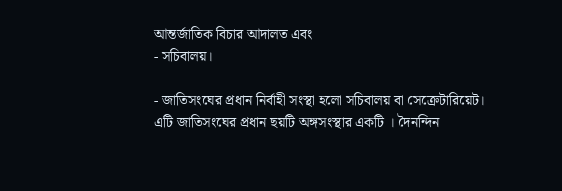আন্তর্জাতিক বিচার আদালত এবং
- সচিবালয়।

- জাতিসংঘের প্রধান নির্বাহী সংস্থা হলো সচিবালয় বা সেক্রেটারিয়েট। এটি জাতিসংঘের প্রধান ছয়টি অঙ্গসংস্থার একটি । দৈনন্দিন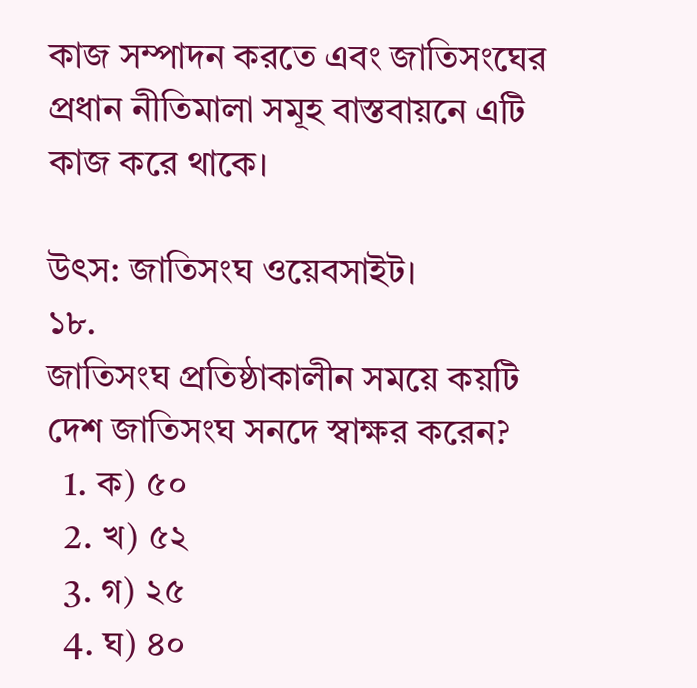কাজ সম্পাদন করতে এবং জাতিসংঘের প্রধান নীতিমালা সমূহ বাস্তবায়নে এটি কাজ করে থাকে।

উৎস: জাতিসংঘ ওয়েবসাইট।
১৮.
জাতিসংঘ প্রতিষ্ঠাকালীন সময়ে কয়টি দেশ জাতিসংঘ সনদে স্বাক্ষর করেন?
  1. ক) ৫০
  2. খ) ৫২
  3. গ) ২৫
  4. ঘ) ৪০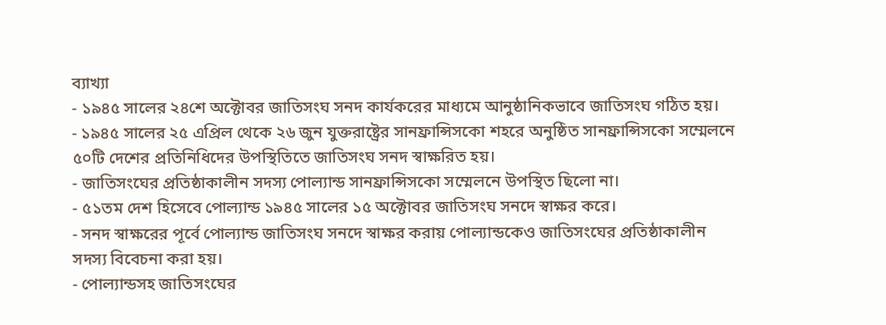ব্যাখ্যা
- ১৯৪৫ সালের ২৪শে অক্টোবর জাতিসংঘ সনদ কার্যকরের মাধ্যমে আনুষ্ঠানিকভাবে জাতিসংঘ গঠিত হয়।
- ১৯৪৫ সালের ২৫ এপ্রিল থেকে ২৬ জুন যুক্তরাষ্ট্রের সানফ্রান্সিসকো শহরে অনুষ্ঠিত সানফ্রান্সিসকো সম্মেলনে ৫০টি দেশের প্রতিনিধিদের উপস্থিতিতে জাতিসংঘ সনদ স্বাক্ষরিত হয়।
- জাতিসংঘের প্রতিষ্ঠাকালীন সদস্য পোল্যান্ড সানফ্রান্সিসকো সম্মেলনে উপস্থিত ছিলো না।
- ৫১তম দেশ হিসেবে পোল্যান্ড ১৯৪৫ সালের ১৫ অক্টোবর জাতিসংঘ সনদে স্বাক্ষর করে।
- সনদ স্বাক্ষরের পূর্বে পোল্যান্ড জাতিসংঘ সনদে স্বাক্ষর করায় পোল্যান্ডকেও জাতিসংঘের প্রতিষ্ঠাকালীন সদস্য বিবেচনা করা হয়।
- পোল্যান্ডসহ জাতিসংঘের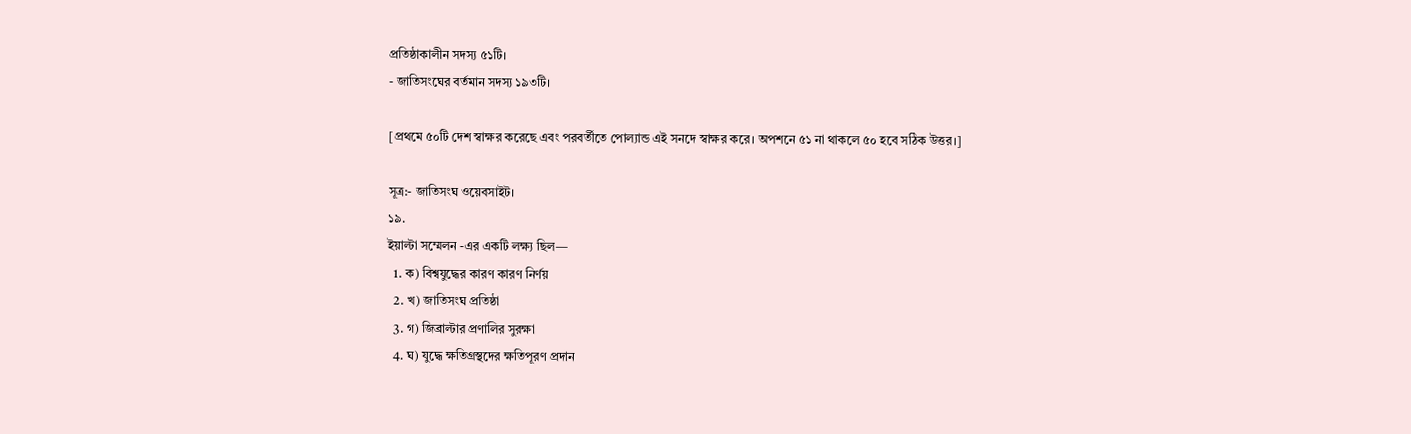প্রতিষ্ঠাকালীন সদস্য ৫১টি।
- জাতিসংঘের বর্তমান সদস্য ১৯৩টি।

[প্রথমে ৫০টি দেশ স্বাক্ষর করেছে এবং পরবর্তীতে পোল্যান্ড এই সনদে স্বাক্ষর করে। অপশনে ৫১ না থাকলে ৫০ হবে সঠিক উত্তর।]

সূত্র:- জাতিসংঘ ওয়েবসাইট।
১৯.
ইয়াল্টা সম্মেলন -এর একটি লক্ষ্য ছিল—
  1. ক) বিশ্বযুদ্ধের কারণ কারণ নির্ণয়
  2. খ) জাতিসংঘ প্রতিষ্ঠা
  3. গ) জিব্রাল্টার প্রণালির সুরক্ষা
  4. ঘ) যুদ্ধে ক্ষতিগ্রস্থদের ক্ষতিপূরণ প্রদান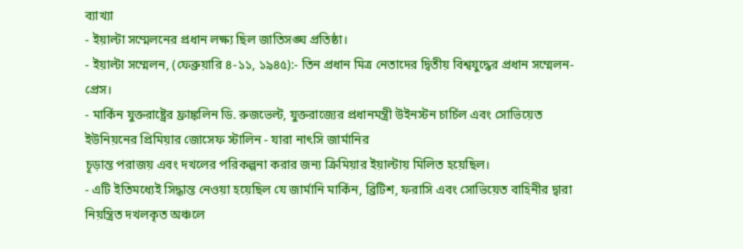ব্যাখ্যা
- ইয়াল্টা সম্মেলনের প্রধান লক্ষ্য ছিল জাতিসঙ্ঘ প্রতিষ্ঠা।
- ইয়াল্টা সম্মেলন, (ফেব্রুয়ারি ৪-১১, ১৯৪৫):- তিন প্রধান মিত্র নেতাদের দ্বিতীয় বিশ্বযুদ্ধের প্রধান সম্মেলন-প্রেস।
- মার্কিন যুক্তরাষ্ট্রের ফ্রাঙ্কলিন ডি. রুজভেল্ট, যুক্তরাজ্যের প্রধানমন্ত্রী উইনস্টন চার্চিল এবং সোভিয়েত ইউনিয়নের প্রিমিয়ার জোসেফ স্টালিন - যারা নাৎসি জার্মানির
চূড়ান্ত পরাজয় এবং দখলের পরিকল্পনা করার জন্য ক্রিমিয়ার ইয়াল্টায় মিলিত হয়েছিল।
- এটি ইতিমধ্যেই সিদ্ধান্ত নেওয়া হয়েছিল যে জার্মানি মার্কিন, ব্রিটিশ, ফরাসি এবং সোভিয়েত বাহিনীর দ্বারা নিয়ন্ত্রিত দখলকৃত অঞ্চলে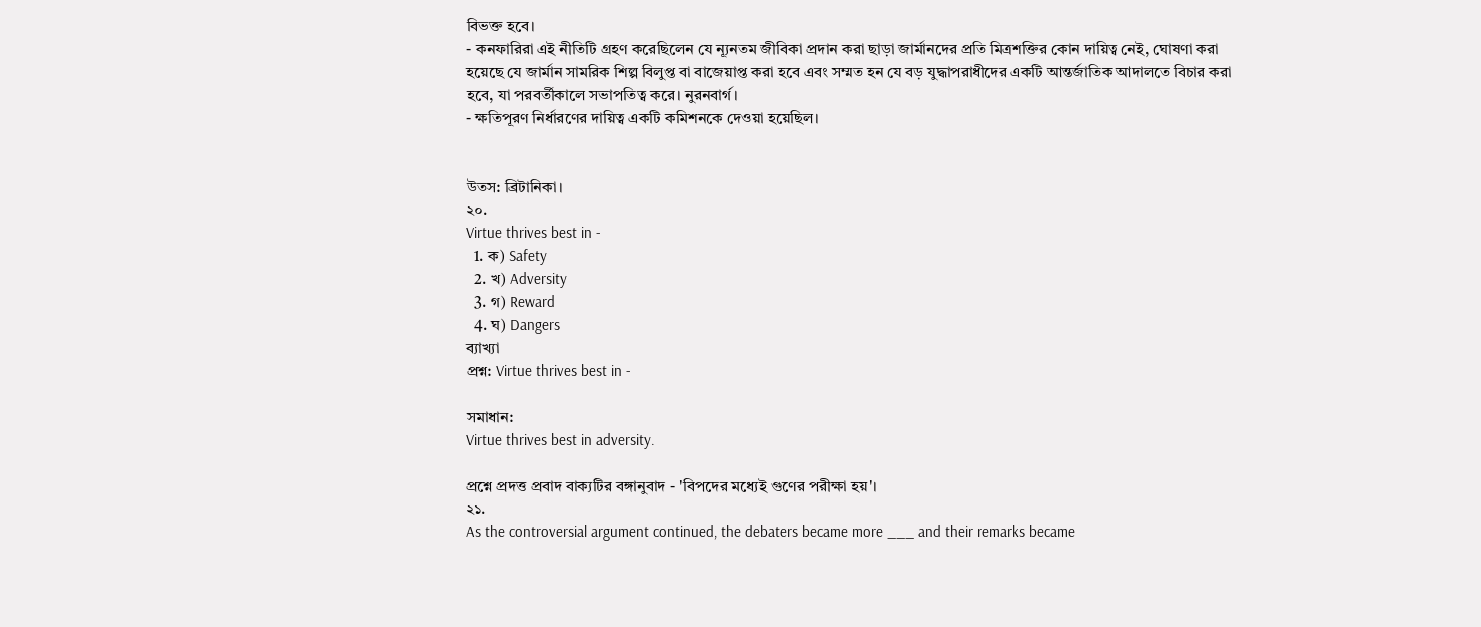বিভক্ত হবে।
- কনফারিরা এই নীতিটি গ্রহণ করেছিলেন যে ন্যূনতম জীবিকা প্রদান করা ছাড়া জার্মানদের প্রতি মিত্রশক্তির কোন দায়িত্ব নেই, ঘোষণা করা হয়েছে যে জার্মান সামরিক শিল্প বিলুপ্ত বা বাজেয়াপ্ত করা হবে এবং সম্মত হন যে বড় যুদ্ধাপরাধীদের একটি আন্তর্জাতিক আদালতে বিচার করা হবে, যা পরবর্তীকালে সভাপতিত্ব করে। নুরনবার্গ।
- ক্ষতিপূরণ নির্ধারণের দায়িত্ব একটি কমিশনকে দেওয়া হয়েছিল।


উতস: ব্রিটানিকা।
২০.
Virtue thrives best in -
  1. ক) Safety
  2. খ) Adversity
  3. গ) Reward
  4. ঘ) Dangers
ব্যাখ্যা
প্রশ্ন: Virtue thrives best in -

সমাধান:
Virtue thrives best in adversity.

প্রশ্নে প্রদত্ত প্রবাদ বাক্যটির বঙ্গানুবাদ - 'বিপদের মধ্যেই গুণের পরীক্ষা হয়'।
২১.
As the controversial argument continued, the debaters became more ___ and their remarks became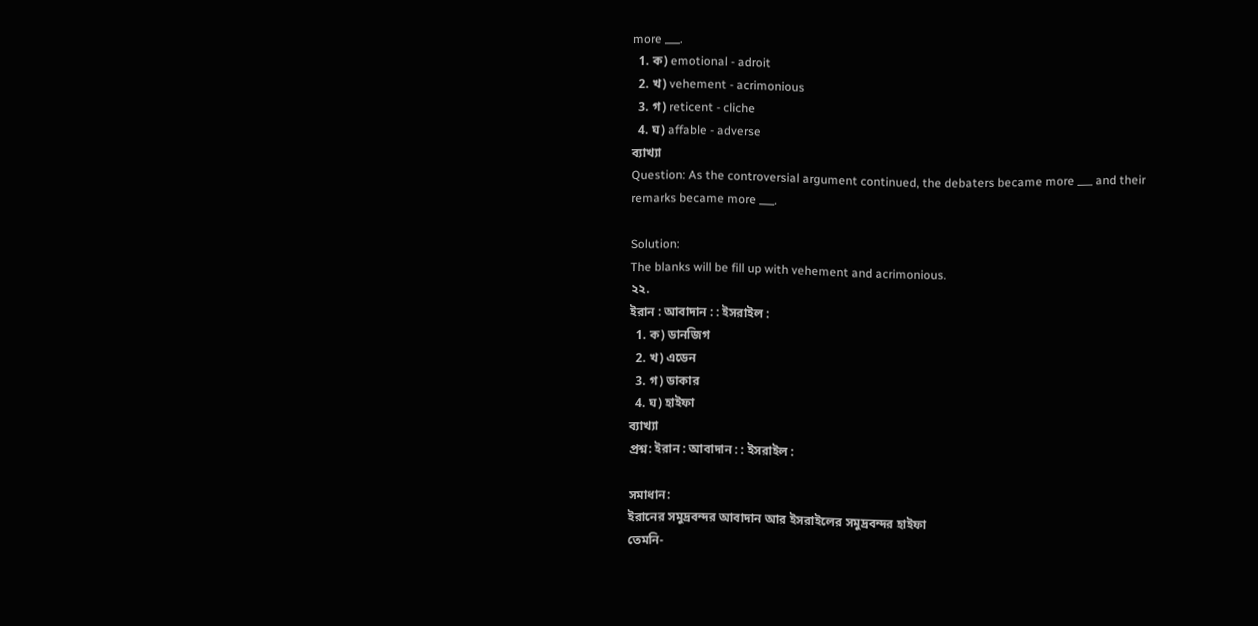more ___.
  1. ক) emotional - adroit
  2. খ) vehement - acrimonious
  3. গ) reticent - cliche
  4. ঘ) affable - adverse
ব্যাখ্যা
Question: As the controversial argument continued, the debaters became more ___ and their remarks became more ___.

Solution:
The blanks will be fill up with vehement and acrimonious.
২২.
ইরান : আবাদান : : ইসরাইল :
  1. ক) ডানজিগ
  2. খ) এডেন
  3. গ) ডাকার
  4. ঘ) হাইফা
ব্যাখ্যা
প্রশ্ন: ইরান : আবাদান : : ইসরাইল :

সমাধান:
ইরানের সমুদ্রবন্দর আবাদান আর ইসরাইলের সমুদ্রবন্দর হাইফা
তেমনি-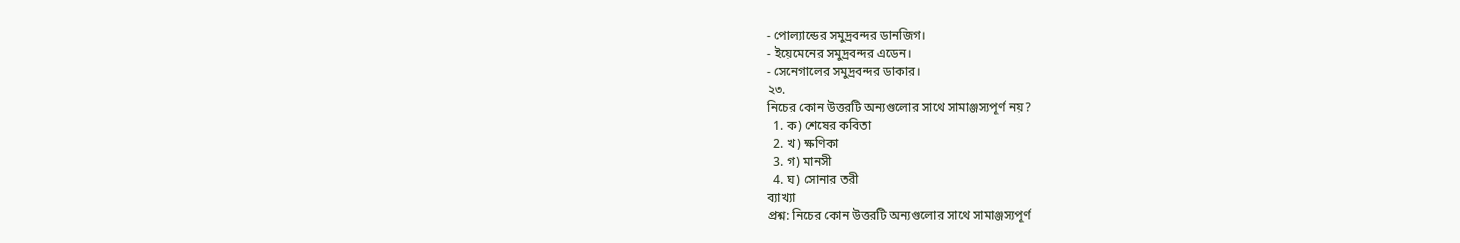- পোল্যান্ডের সমুদ্রবন্দর ডানজিগ।
- ইয়েমেনের সমুদ্রবন্দর এডেন।
- সেনেগালের সমুদ্রবন্দর ডাকার।
২৩.
নিচের কোন উত্তরটি অন্যগুলোর সাথে সামাঞ্জস্যপূর্ণ নয়?
  1. ক) শেষের কবিতা
  2. খ) ক্ষণিকা
  3. গ) মানসী
  4. ঘ) সোনার তরী
ব্যাখ্যা
প্রশ্ন: নিচের কোন উত্তরটি অন্যগুলোর সাথে সামাঞ্জস্যপূর্ণ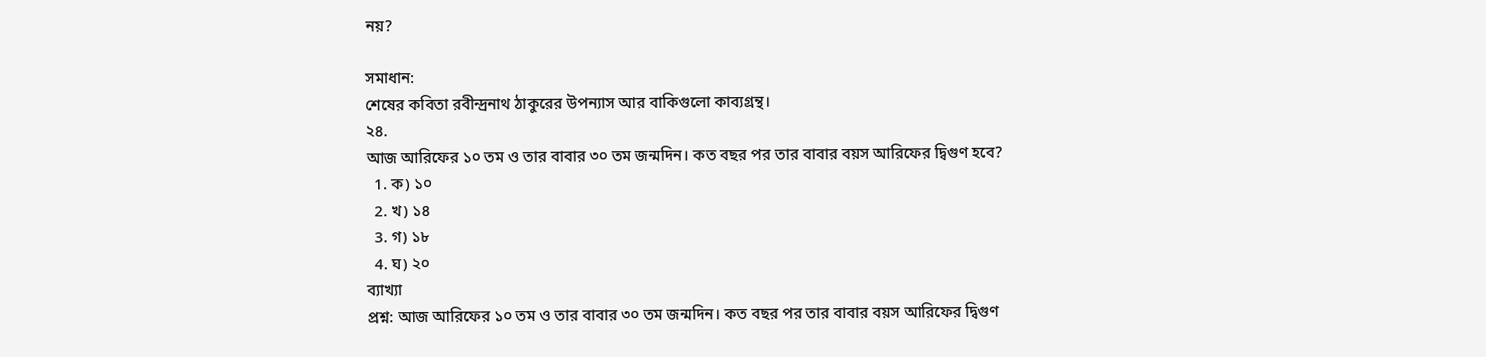নয়?

সমাধান:
শেষের কবিতা রবীন্দ্রনাথ ঠাকুরের উপন্যাস আর বাকিগুলো কাব্যগ্রন্থ।
২৪.
আজ আরিফের ১০ তম ও তার বাবার ৩০ তম জন্মদিন। কত বছর পর তার বাবার বয়স আরিফের দ্বিগুণ হবে?
  1. ক) ১০
  2. খ) ১৪
  3. গ) ১৮
  4. ঘ) ২০
ব্যাখ্যা
প্রশ্ন: আজ আরিফের ১০ তম ও তার বাবার ৩০ তম জন্মদিন। কত বছর পর তার বাবার বয়স আরিফের দ্বিগুণ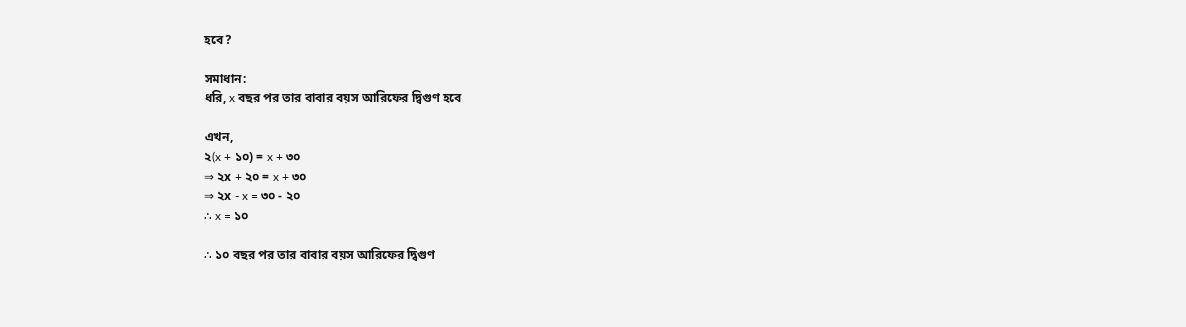হবে?

সমাধান:
ধরি, x বছর পর তার বাবার বয়স আরিফের দ্বিগুণ হবে

এখন,
২(x + ১০) = x + ৩০
⇒ ২x + ২০ = x + ৩০
⇒ ২x - x = ৩০ - ২০
∴ x = ১০

∴ ১০ বছর পর তার বাবার বয়স আরিফের দ্বিগুণ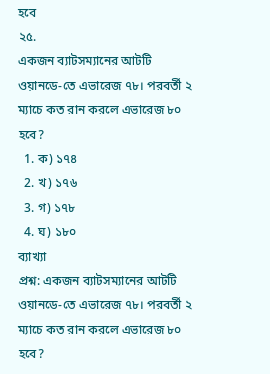হবে
২৫.
একজন ব্যাটসম্যানের আটটি ওয়ানডে-তে এভারেজ ৭৮। পরবর্তী ২ ম্যাচে কত রান করলে এভারেজ ৮০ হবে?
  1. ক) ১৭৪
  2. খ) ১৭৬
  3. গ) ১৭৮
  4. ঘ) ১৮০
ব্যাখ্যা
প্রশ্ন: একজন ব্যাটসম্যানের আটটি ওয়ানডে-তে এভারেজ ৭৮। পরবর্তী ২ ম্যাচে কত রান করলে এভারেজ ৮০ হবে?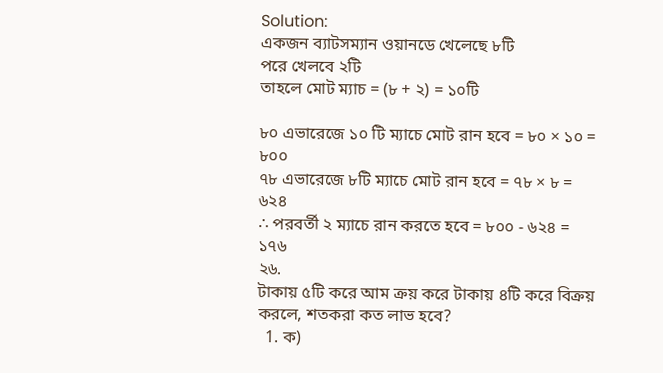Solution:
একজন ব্যাটসম্যান ওয়ানডে খেলেছে ৮টি
পরে খেলবে ২টি
তাহলে মোট ম্যাচ = (৮ + ২) = ১০টি

৮০ এভারেজে ১০ টি ম্যাচে মোট রান হবে = ৮০ × ১০ = ৮০০
৭৮ এভারেজে ৮টি ম্যাচে মোট রান হবে = ৭৮ × ৮ = ৬২৪
∴ পরবর্তী ২ ম্যাচে রান করতে হবে = ৮০০ - ৬২৪ = ১৭৬
২৬.
টাকায় ৫টি করে আম ক্রয় করে টাকায় ৪টি করে বিক্রয় করলে, শতকরা কত লাভ হবে?
  1. ক)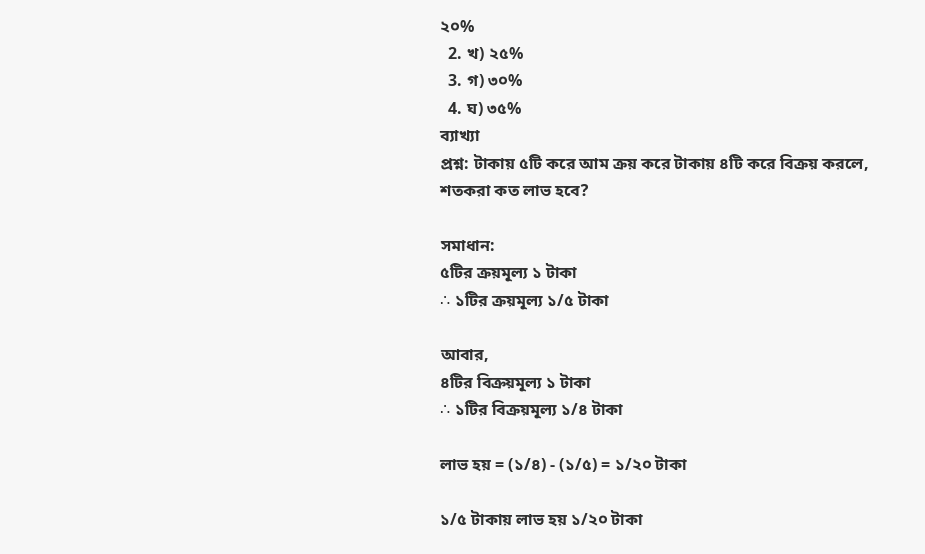২০%
  2. খ) ২৫%
  3. গ) ৩০%
  4. ঘ) ৩৫%
ব্যাখ্যা
প্রশ্ন: টাকায় ৫টি করে আম ক্রয় করে টাকায় ৪টি করে বিক্রয় করলে, শতকরা কত লাভ হবে?

সমাধান:
৫টির ক্রয়মূল্য ১ টাকা
∴ ১টির ক্রয়মূল্য ১/৫ টাকা

আবার,
৪টির বিক্রয়মূল্য ১ টাকা
∴ ১টির বিক্রয়মূল্য ১/৪ টাকা

লাভ হয় = (১/৪) - (১/৫) = ১/২০ টাকা

১/৫ টাকায় লাভ হয় ১/২০ টাকা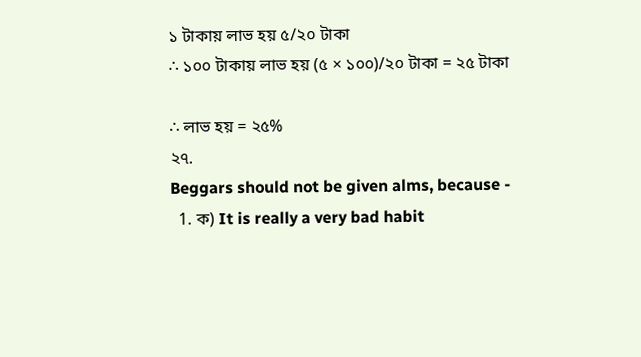১ টাকায় লাভ হয় ৫/২০ টাকা
∴ ১০০ টাকায় লাভ হয় (৫ × ১০০)/২০ টাকা = ২৫ টাকা

∴ লাভ হয় = ২৫%
২৭.
Beggars should not be given alms, because -
  1. ক) It is really a very bad habit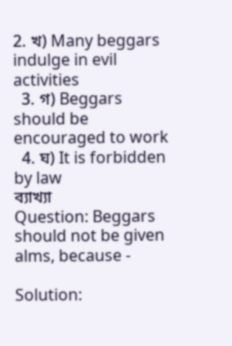2. খ) Many beggars indulge in evil activities
  3. গ) Beggars should be encouraged to work
  4. ঘ) It is forbidden by law
ব্যাখ্যা
Question: Beggars should not be given alms, because -

Solution: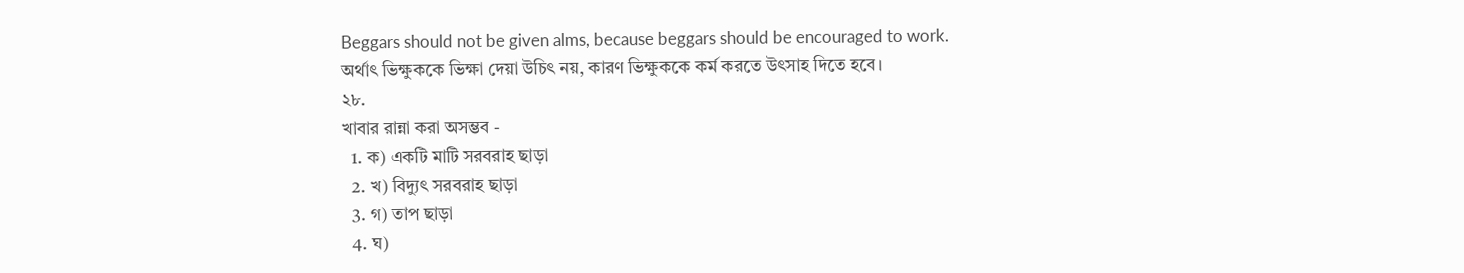Beggars should not be given alms, because beggars should be encouraged to work.
অর্থাৎ ভিক্ষুককে ভিক্ষা দেয়া উচিৎ নয়, কারণ ভিক্ষুককে কর্ম করতে উৎসাহ দিতে হবে।
২৮.
খাবার রান্না করা অসম্ভব -
  1. ক) একটি মাটি সরবরাহ ছাড়া
  2. খ) বিদ্যুৎ সরবরাহ ছাড়া
  3. গ) তাপ ছাড়া
  4. ঘ)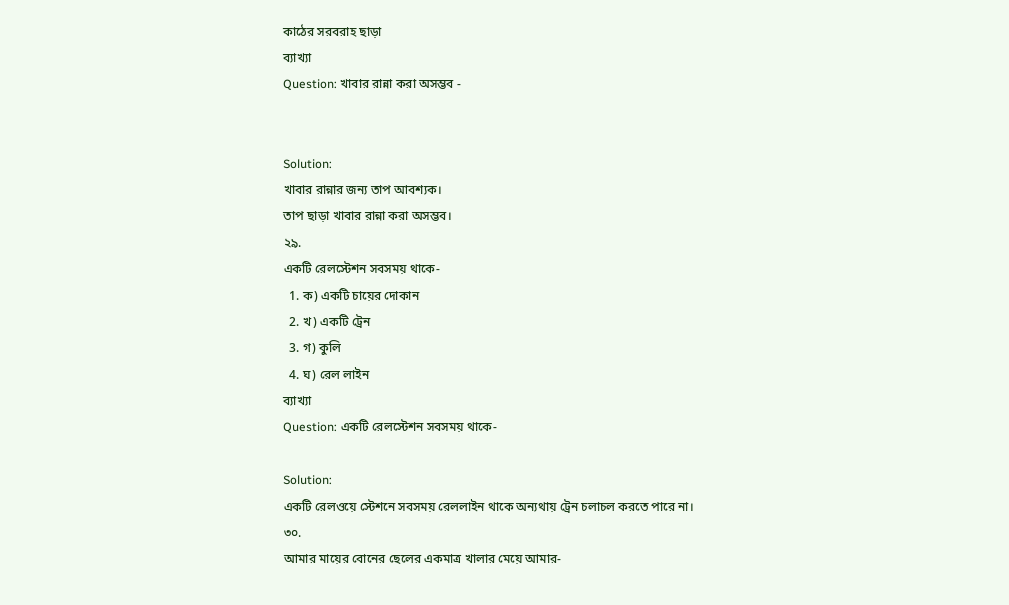কাঠের সরবরাহ ছাড়া
ব্যাখ্যা
Question: খাবার রান্না করা অসম্ভব -


Solution:
খাবার রান্নার জন্য তাপ আবশ্যক।
তাপ ছাড়া খাবার রান্না করা অসম্ভব।
২৯.
একটি রেলস্টেশন সবসময় থাকে-
  1. ক) একটি চায়ের দোকান
  2. খ) একটি ট্রেন
  3. গ) কুলি
  4. ঘ) রেল লাইন
ব্যাখ্যা
Question: একটি রেলস্টেশন সবসময় থাকে-

Solution:
একটি রেলওয়ে স্টেশনে সবসময় রেললাইন থাকে অন্যথায় ট্রেন চলাচল করতে পারে না।
৩০.
আমার মায়ের বোনের ছেলের একমাত্র খালার মেয়ে আমার-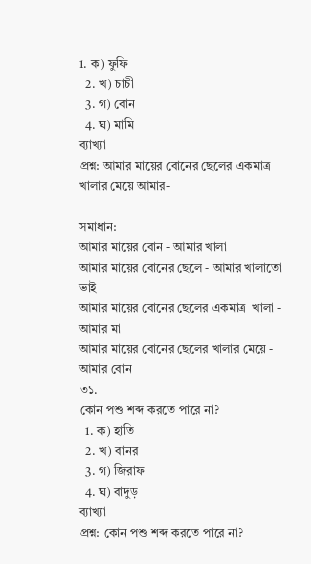1. ক) ফুফি
  2. খ) চাচী
  3. গ) বোন
  4. ঘ) মামি
ব্যাখ্যা
প্রশ্ন: আমার মায়ের বোনের ছেলের একমাত্র খালার মেয়ে আমার-

সমাধান:
আমার মায়ের বোন - আমার খালা
আমার মায়ের বোনের ছেলে - আমার খালাতো ভাই
আমার মায়ের বোনের ছেলের একমাত্র  খালা - আমার মা
আমার মায়ের বোনের ছেলের খালার মেয়ে - আমার বোন
৩১.
কোন পশু শব্দ করতে পারে না?
  1. ক) হাতি
  2. খ) বানর
  3. গ) জিরাফ
  4. ঘ) বাদুড়
ব্যাখ্যা
প্রশ্ন: কোন পশু শব্দ করতে পারে না?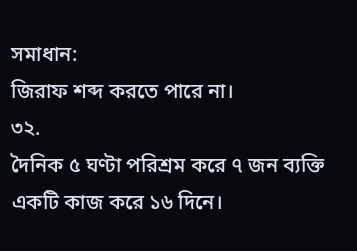সমাধান:
জিরাফ শব্দ করতে পারে না।
৩২.
দৈনিক ৫ ঘণ্টা পরিশ্রম করে ৭ জন ব্যক্তি একটি কাজ করে ১৬ দিনে।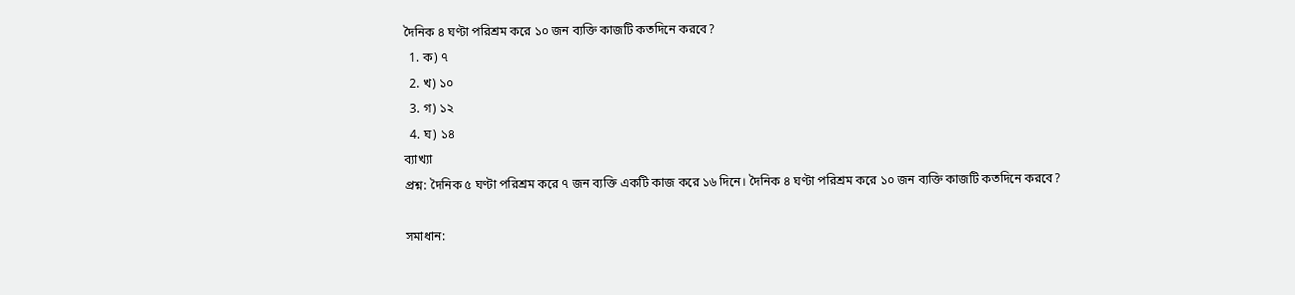দৈনিক ৪ ঘণ্টা পরিশ্রম করে ১০ জন ব্যক্তি কাজটি কতদিনে করবে?
  1. ক) ৭
  2. খ) ১০
  3. গ) ১২
  4. ঘ) ১৪
ব্যাখ্যা
প্রশ্ন: দৈনিক ৫ ঘণ্টা পরিশ্রম করে ৭ জন ব্যক্তি একটি কাজ করে ১৬ দিনে। দৈনিক ৪ ঘণ্টা পরিশ্রম করে ১০ জন ব্যক্তি কাজটি কতদিনে করবে?

সমাধান: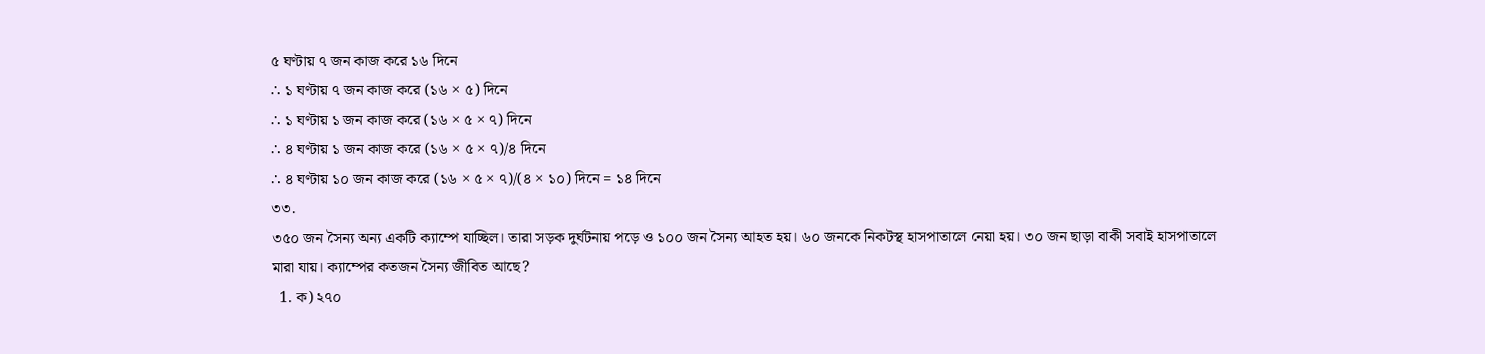৫ ঘণ্টায় ৭ জন কাজ করে ১৬ দিনে
∴ ১ ঘণ্টায় ৭ জন কাজ করে (১৬ × ৫) দিনে
∴ ১ ঘণ্টায় ১ জন কাজ করে (১৬ × ৫ × ৭) দিনে
∴ ৪ ঘণ্টায় ১ জন কাজ করে (১৬ × ৫ × ৭)/৪ দিনে
∴ ৪ ঘণ্টায় ১০ জন কাজ করে (১৬ × ৫ × ৭)/(৪ × ১০) দিনে = ১৪ দিনে
৩৩.
৩৫০ জন সৈন্য অন্য একটি ক্যাম্পে যাচ্ছিল। তারা সড়ক দুর্ঘটনায় পড়ে ও ১০০ জন সৈন্য আহত হয়। ৬০ জনকে নিকটস্থ হাসপাতালে নেয়া হয়। ৩০ জন ছাড়া বাকী সবাই হাসপাতালে মারা যায়। ক্যাম্পের কতজন সৈন্য জীবিত আছে?
  1. ক) ২৭০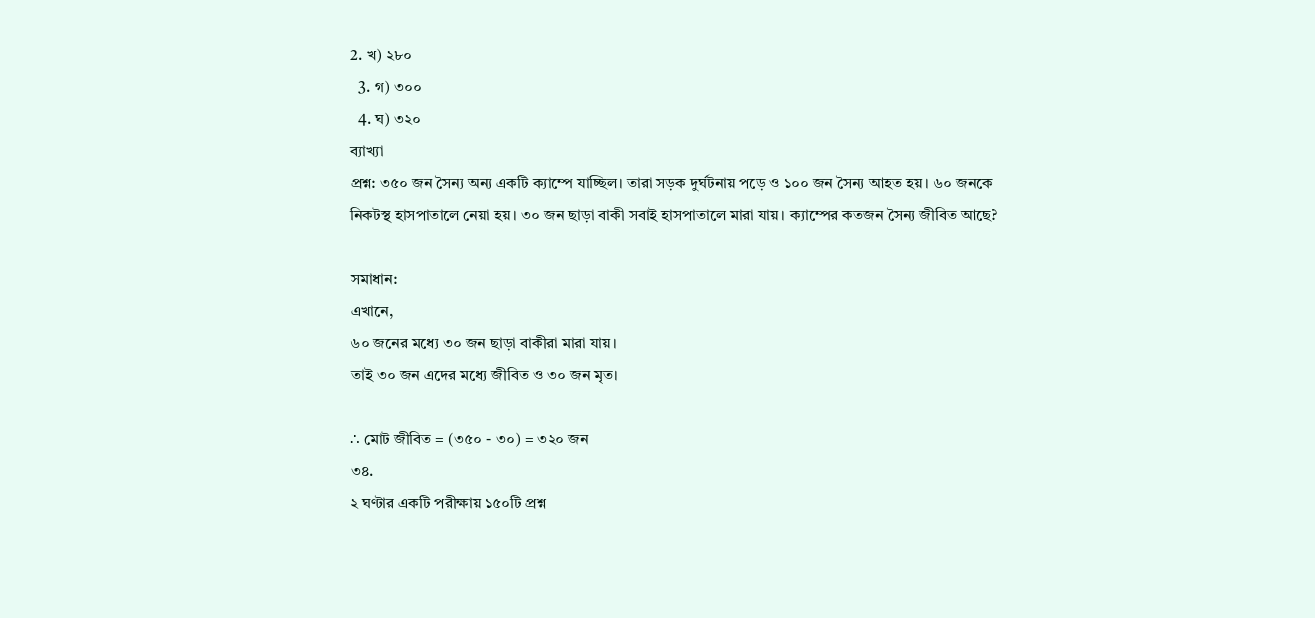2. খ) ২৮০
  3. গ) ৩০০
  4. ঘ) ৩২০
ব্যাখ্যা
প্রশ্ন: ৩৫০ জন সৈন্য অন্য একটি ক্যাম্পে যাচ্ছিল। তারা সড়ক দুর্ঘটনায় পড়ে ও ১০০ জন সৈন্য আহত হয়। ৬০ জনকে নিকটস্থ হাসপাতালে নেয়া হয়। ৩০ জন ছাড়া বাকী সবাই হাসপাতালে মারা যায়। ক্যাম্পের কতজন সৈন্য জীবিত আছে?

সমাধান:
এখানে,
৬০ জনের মধ্যে ৩০ জন ছাড়া বাকীরা মারা যায়।
তাই ৩০ জন এদের মধ্যে জীবিত ও ৩০ জন মৃত।

∴ মোট জীবিত = (৩৫০ - ৩০) = ৩২০ জন
৩৪.
২ ঘণ্টার একটি পরীক্ষায় ১৫০টি প্রশ্ন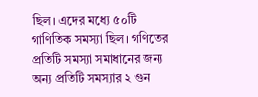ছিল। এদের মধ্যে ৫০টি গাণিতিক সমস্যা ছিল। গণিতের প্রতিটি সমস্যা সমাধানের জন্য অন্য প্রতিটি সমস্যার ২ গুন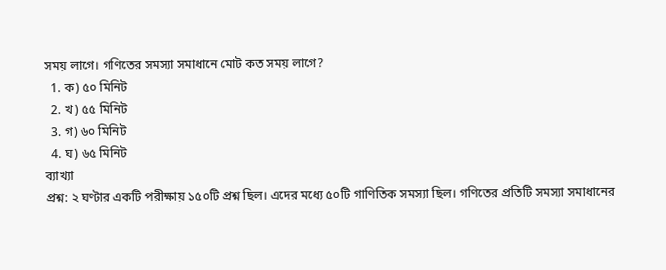সময় লাগে। গণিতের সমস্যা সমাধানে মোট কত সময় লাগে?
  1. ক) ৫০ মিনিট
  2. খ) ৫৫ মিনিট
  3. গ) ৬০ মিনিট
  4. ঘ) ৬৫ মিনিট
ব্যাখ্যা
প্রশ্ন: ২ ঘণ্টার একটি পরীক্ষায় ১৫০টি প্রশ্ন ছিল। এদের মধ্যে ৫০টি গাণিতিক সমস্যা ছিল। গণিতের প্রতিটি সমস্যা সমাধানের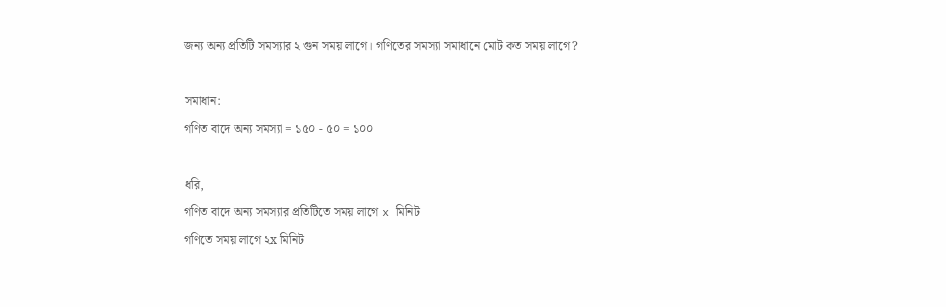জন্য অন্য প্রতিটি সমস্যার ২ গুন সময় লাগে। গণিতের সমস্যা সমাধানে মোট কত সময় লাগে?

সমাধান:
গণিত বাদে অন্য সমস্যা = ১৫০ - ৫০ = ১০০

ধরি,
গণিত বাদে অন্য সমস্যার প্রতিটিতে সময় লাগে x মিনিট
গণিতে সময় লাগে ২x মিনিট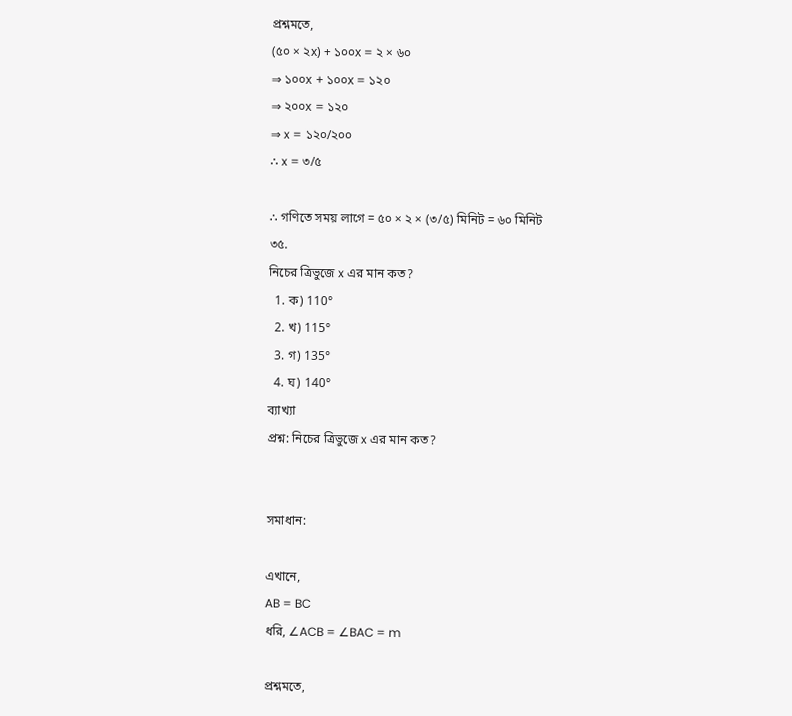প্রশ্নমতে,
(৫০ × ২x) + ১০০x = ২ × ৬০
⇒ ১০০x + ১০০x = ১২০
⇒ ২০০x = ১২০
⇒ x = ১২০/২০০
∴ x = ৩/৫

∴ গণিতে সময় লাগে = ৫০ × ২ × (৩/৫) মিনিট = ৬০ মিনিট
৩৫.
নিচের ত্রিভুজে x এর মান কত?
  1. ক) 110°
  2. খ) 115°
  3. গ) 135°
  4. ঘ) 140°
ব্যাখ্যা
প্রশ্ন: নিচের ত্রিভুজে x এর মান কত?


সমাধান:

এখানে,
AB = BC
ধরি, ∠ACB = ∠BAC = m

প্রশ্নমতে,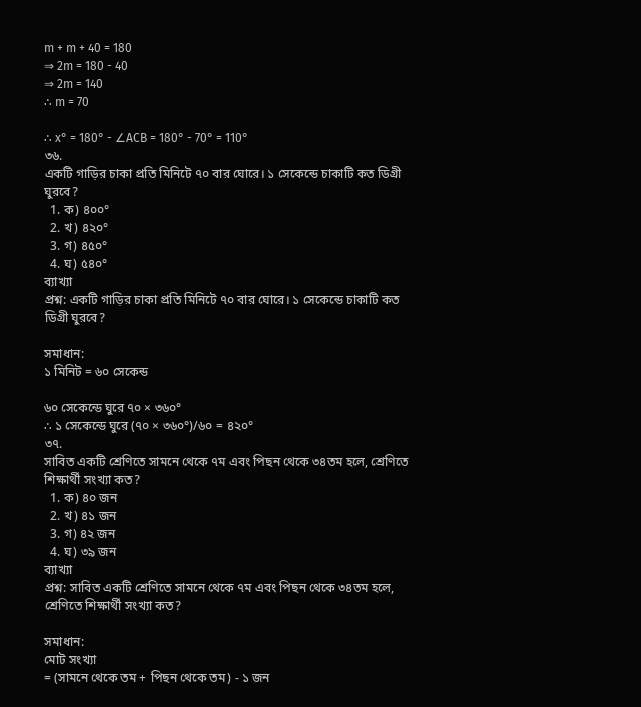m + m + 40 = 180
⇒ 2m = 180 - 40
⇒ 2m = 140
∴ m = 70

∴ x° = 180° - ∠ACB = 180° - 70° = 110°
৩৬.
একটি গাড়ির চাকা প্রতি মিনিটে ৭০ বার ঘোরে। ১ সেকেন্ডে চাকাটি কত ডিগ্রী ঘুরবে?
  1. ক) ৪০০°
  2. খ) ৪২০°
  3. গ) ৪৫০°
  4. ঘ) ৫৪০°
ব্যাখ্যা
প্রশ্ন: একটি গাড়ির চাকা প্রতি মিনিটে ৭০ বার ঘোরে। ১ সেকেন্ডে চাকাটি কত ডিগ্রী ঘুরবে?

সমাধান:
১ মিনিট = ৬০ সেকেন্ড

৬০ সেকেন্ডে ঘুরে ৭০ × ৩৬০°
∴ ১ সেকেন্ডে ঘুরে (৭০ × ৩৬০°)/৬০ = ৪২০°
৩৭.
সাবিত একটি শ্রেণিতে সামনে থেকে ৭ম এবং পিছন থেকে ৩৪তম হলে, শ্রেণিতে শিক্ষার্থী সংখ্যা কত?
  1. ক) ৪০ জন
  2. খ) ৪১ জন
  3. গ) ৪২ জন
  4. ঘ) ৩৯ জন
ব্যাখ্যা
প্রশ্ন: সাবিত একটি শ্রেণিতে সামনে থেকে ৭ম এবং পিছন থেকে ৩৪তম হলে, শ্রেণিতে শিক্ষার্থী সংখ্যা কত?

সমাধান:
মোট সংখ্যা
= (সামনে থেকে তম + পিছন থেকে তম) - ১ জন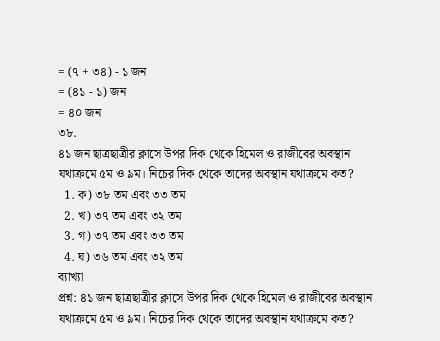= (৭ + ৩৪) - ১ জন
= (৪১ - ১) জন
= ৪০ জন
৩৮.
৪১ জন ছাত্রছাত্রীর ক্লাসে উপর দিক থেকে হিমেল ও রাজীবের অবস্থান যথাক্রমে ৫ম ও ৯ম। নিচের দিক থেকে তাদের অবস্থান যথাক্রমে কত?
  1. ক) ৩৮ তম এবং ৩৩ তম
  2. খ) ৩৭ তম এবং ৩২ তম
  3. গ) ৩৭ তম এবং ৩৩ তম
  4. ঘ) ৩৬ তম এবং ৩২ তম
ব্যাখ্যা
প্রশ্ন: ৪১ জন ছাত্রছাত্রীর ক্লাসে উপর দিক থেকে হিমেল ও রাজীবের অবস্থান যথাক্রমে ৫ম ও ৯ম। নিচের দিক থেকে তাদের অবস্থান যথাক্রমে কত?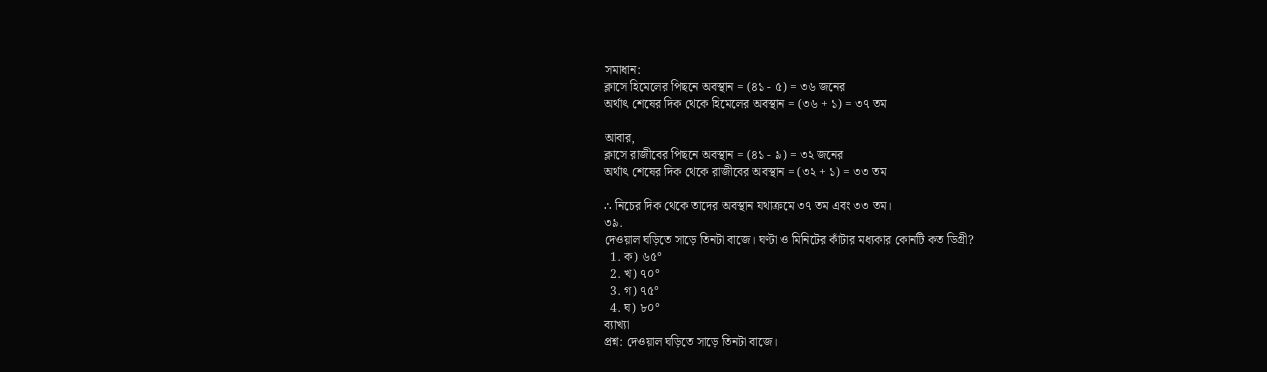সমাধান:
ক্লাসে হিমেলের পিছনে অবস্থান = (৪১ - ৫) = ৩৬ জনের
অর্থাৎ শেষের দিক থেকে হিমেলের অবস্থান = (৩৬ + ১) = ৩৭ তম

আবার,
ক্লাসে রাজীবের পিছনে অবস্থান = (৪১ - ৯) = ৩২ জনের
অর্থাৎ শেষের দিক থেকে রাজীবের অবস্থান = (৩২ + ১) = ৩৩ তম

∴ নিচের দিক থেকে তাদের অবস্থান যথাক্রমে ৩৭ তম এবং ৩৩ তম।
৩৯.
দেওয়াল ঘড়িতে সাড়ে তিনটা বাজে। ঘণ্টা ও মিনিটের কাঁটার মধ্যকার কোনটি কত ডিগ্রী?
  1. ক) ৬৫°
  2. খ) ৭০°
  3. গ) ৭৫°
  4. ঘ) ৮০°
ব্যাখ্যা
প্রশ্ন: দেওয়াল ঘড়িতে সাড়ে তিনটা বাজে।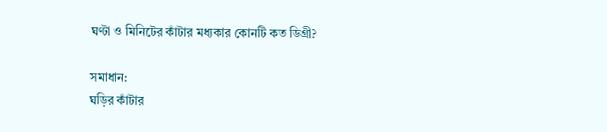ঘণ্টা ও মিনিটের কাঁটার মধ্যকার কোনটি কত ডিগ্রী?

সমাধান:
ঘড়ির কাঁটার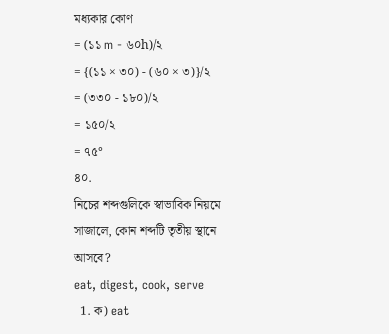মধ্যকার কোণ
= (১১ m - ৬০h)/২
= {(১১ × ৩০) - (৬০ × ৩)}/২
= (৩৩০ - ১৮০)/২
= ১৫০/২
= ৭৫°
৪০.
নিচের শব্দগুলিকে স্বাভাবিক নিয়মে সাজালে, কোন শব্দটি তৃতীয় স্থানে আসবে?
eat, digest, cook, serve
  1. ক) eat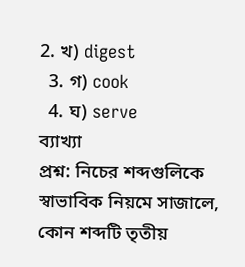2. খ) digest
  3. গ) cook
  4. ঘ) serve
ব্যাখ্যা
প্রশ্ন: নিচের শব্দগুলিকে স্বাভাবিক নিয়মে সাজালে, কোন শব্দটি তৃতীয়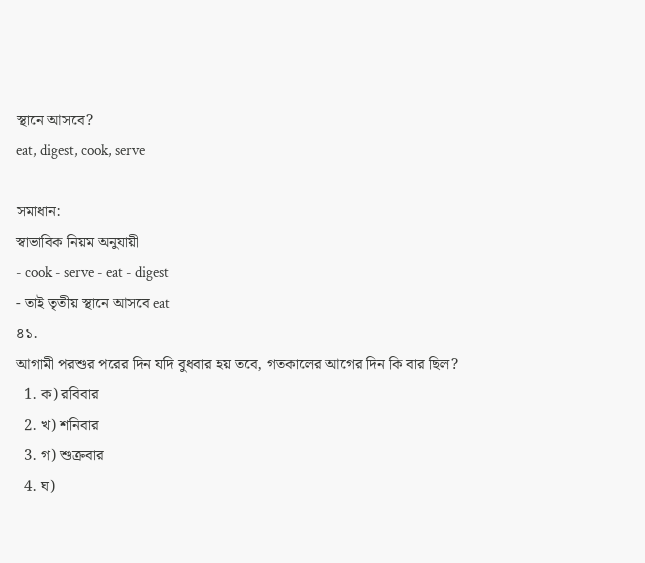স্থানে আসবে?
eat, digest, cook, serve

সমাধান:
স্বাভাবিক নিয়ম অনুযায়ী
- cook - serve - eat - digest
- তাই তৃতীয় স্থানে আসবে eat
৪১.
আগামী পরশুর পরের দিন যদি বুধবার হয় তবে, গতকালের আগের দিন কি বার ছিল?
  1. ক) রবিবার
  2. খ) শনিবার
  3. গ) শুক্রবার
  4. ঘ)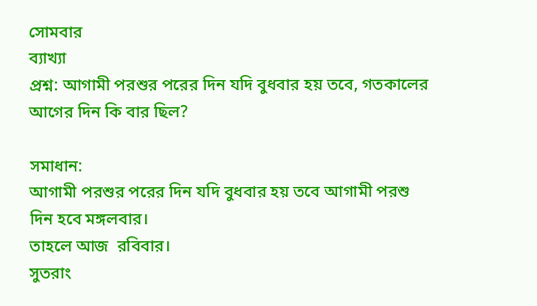সোমবার
ব্যাখ্যা
প্রশ্ন: আগামী পরশুর পরের দিন যদি বুধবার হয় তবে, গতকালের আগের দিন কি বার ছিল?

সমাধান:
আগামী পরশুর পরের দিন যদি বুধবার হয় তবে আগামী পরশু দিন হবে মঙ্গলবার।
তাহলে আজ  রবিবার।
সুতরাং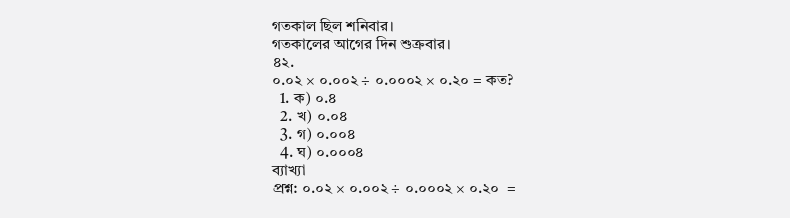গতকাল ছিল শনিবার।
গতকালের আগের দিন শুক্রবার।
৪২.
০.০২ × ০.০০২ ÷ ০.০০০২ × ০.২০ = কত?
  1. ক) ০.৪
  2. খ) ০.০৪
  3. গ) ০.০০৪
  4. ঘ) ০.০০০৪
ব্যাখ্যা
প্রশ্ন: ০.০২ × ০.০০২ ÷ ০.০০০২ × ০.২০  =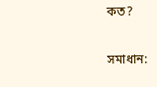কত?

সমাধান: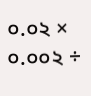০.০২ × ০.০০২ ÷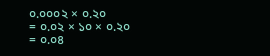০.০০০২ × ০.২০
= ০.০২ × ১০ × ০.২০
= ০.০৪